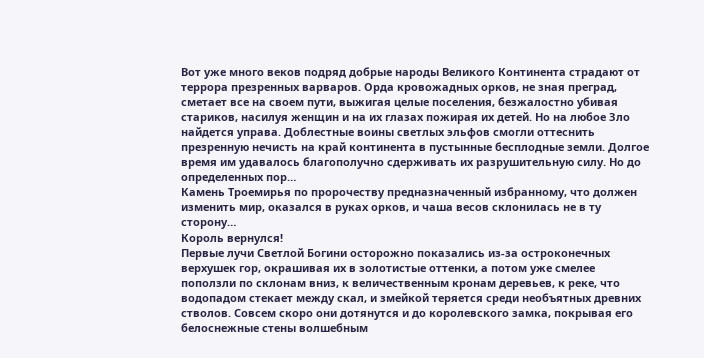Вот уже много веков подряд добрые народы Великого Континента страдают от террора презренных варваров. Орда кровожадных орков, не зная преград, сметает все на своем пути, выжигая целые поселения, безжалостно убивая стариков, насилуя женщин и на их глазах пожирая их детей. Но на любое Зло найдется управа. Доблестные воины светлых эльфов смогли оттеснить презренную нечисть на край континента в пустынные бесплодные земли. Долгое время им удавалось благополучно сдерживать их разрушительную силу. Но до определенных пор…
Камень Троемирья по пророчеству предназначенный избранному, что должен изменить мир, оказался в руках орков, и чаша весов склонилась не в ту сторону…
Король вернулся!
Первые лучи Светлой Богини осторожно показались из-за остроконечных верхушек гор, окрашивая их в золотистые оттенки, а потом уже смелее поползли по склонам вниз, к величественным кронам деревьев, к реке, что водопадом стекает между скал, и змейкой теряется среди необъятных древних стволов. Совсем скоро они дотянутся и до королевского замка, покрывая его белоснежные стены волшебным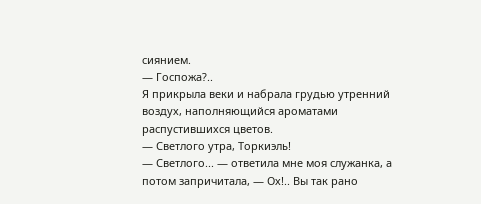сиянием.
— Госпожа?..
Я прикрыла веки и набрала грудью утренний воздух, наполняющийся ароматами распустившихся цветов.
— Светлого утра, Торкиэль!
— Светлого... — ответила мне моя служанка, а потом запричитала, — Ох!.. Вы так рано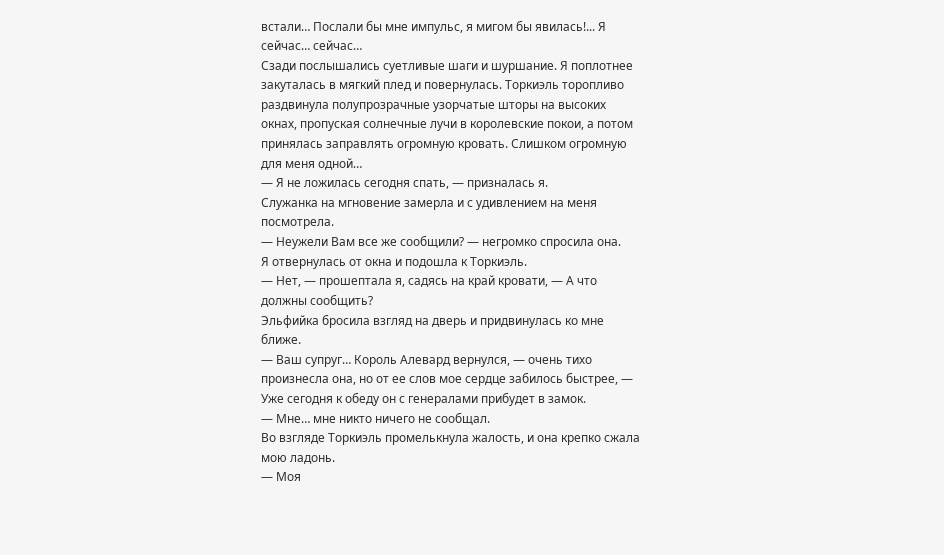встали… Послали бы мне импульс, я мигом бы явилась!... Я сейчас… сейчас…
Сзади послышались суетливые шаги и шуршание. Я поплотнее закуталась в мягкий плед и повернулась. Торкиэль торопливо раздвинула полупрозрачные узорчатые шторы на высоких окнах, пропуская солнечные лучи в королевские покои, а потом принялась заправлять огромную кровать. Слишком огромную для меня одной…
— Я не ложилась сегодня спать, — призналась я.
Служанка на мгновение замерла и с удивлением на меня посмотрела.
— Неужели Вам все же сообщили? — негромко спросила она.
Я отвернулась от окна и подошла к Торкиэль.
— Нет, — прошептала я, садясь на край кровати, — А что должны сообщить?
Эльфийка бросила взгляд на дверь и придвинулась ко мне ближе.
— Ваш супруг… Король Алевард вернулся, — очень тихо произнесла она, но от ее слов мое сердце забилось быстрее, — Уже сегодня к обеду он с генералами прибудет в замок.
— Мне… мне никто ничего не сообщал.
Во взгляде Торкиэль промелькнула жалость, и она крепко сжала мою ладонь.
— Моя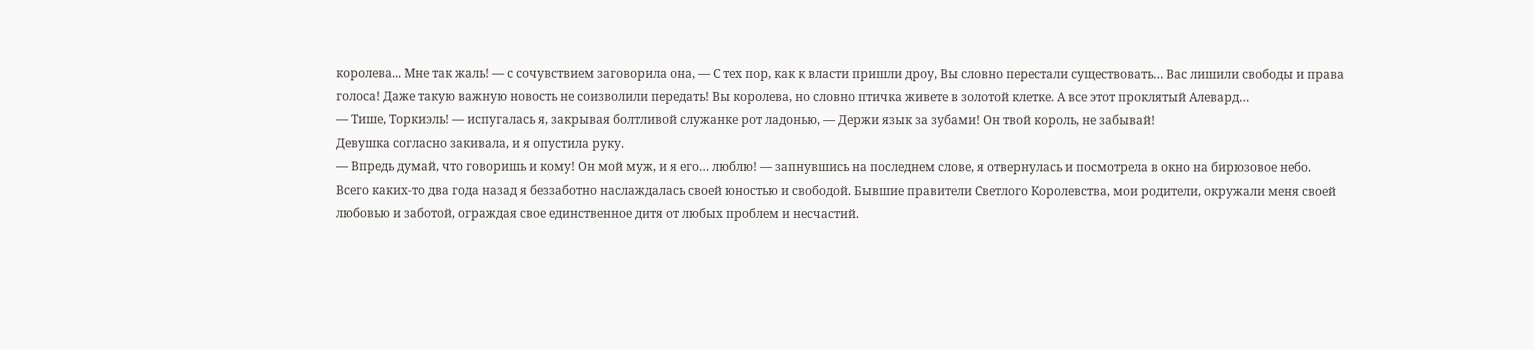королева... Мне так жаль! — с сочувствием заговорила она, — С тех пор, как к власти пришли дроу, Вы словно перестали существовать… Вас лишили свободы и права голоса! Даже такую важную новость не соизволили передать! Вы королева, но словно птичка живете в золотой клетке. А все этот проклятый Алевард…
— Тише, Торкиэль! — испугалась я, закрывая болтливой служанке рот ладонью, — Держи язык за зубами! Он твой король, не забывай!
Девушка согласно закивала, и я опустила руку.
— Впредь думай, что говоришь и кому! Он мой муж, и я его… люблю! — запнувшись на последнем слове, я отвернулась и посмотрела в окно на бирюзовое небо.
Всего каких-то два года назад я беззаботно наслаждалась своей юностью и свободой. Бывшие правители Светлого Королевства, мои родители, окружали меня своей любовью и заботой, ограждая свое единственное дитя от любых проблем и несчастий.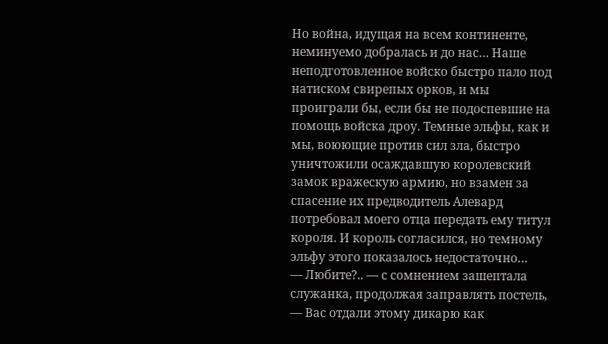Но война, идущая на всем континенте, неминуемо добралась и до нас… Наше неподготовленное войско быстро пало под натиском свирепых орков, и мы проиграли бы, если бы не подоспевшие на помощь войска дроу. Темные эльфы, как и мы, воюющие против сил зла, быстро уничтожили осаждавшую королевский замок вражескую армию, но взамен за спасение их предводитель Алевард потребовал моего отца передать ему титул короля. И король согласился, но темному эльфу этого показалось недостаточно…
— Любите?.. — с сомнением зашептала служанка, продолжая заправлять постель, — Вас отдали этому дикарю как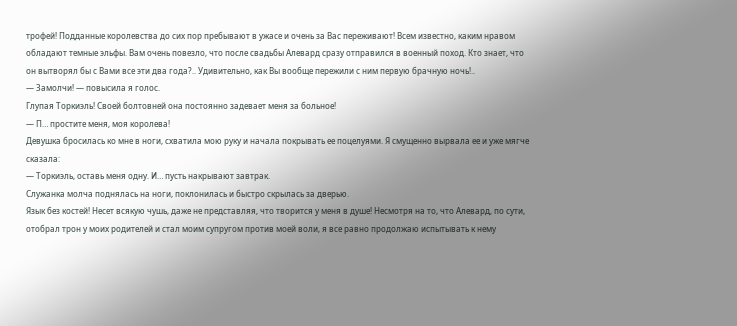трофей! Подданные королевства до сих пор пребывают в ужасе и очень за Вас переживают! Всем известно, каким нравом обладают темные эльфы. Вам очень повезло, что после свадьбы Алевард сразу отправился в военный поход. Кто знает, что он вытворял бы с Вами все эти два года?.. Удивительно, как Вы вообще пережили с ним первую брачную ночь!..
— Замолчи! — повысила я голос.
Глупая Торкиэль! Своей болтовней она постоянно задевает меня за больное!
— П… простите меня, моя королева!
Девушка бросилась ко мне в ноги, схватила мою руку и начала покрывать ее поцелуями. Я смущенно вырвала ее и уже мягче сказала:
— Торкиэль, оставь меня одну. И… пусть накрывают завтрак.
Служанка молча поднялась на ноги, поклонилась и быстро скрылась за дверью.
Язык без костей! Несет всякую чушь, даже не представляя, что творится у меня в душе! Несмотря на то, что Алевард, по сути, отобрал трон у моих родителей и стал моим супругом против моей воли, я все равно продолжаю испытывать к нему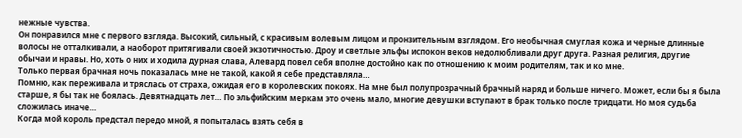нежные чувства.
Он понравился мне с первого взгляда. Высокий, сильный, с красивым волевым лицом и пронзительным взглядом. Его необычная смуглая кожа и черные длинные волосы не отталкивали, а наоборот притягивали своей экзотичностью. Дроу и светлые эльфы испокон веков недолюбливали друг друга. Разная религия, другие обычаи и нравы. Но, хоть о них и ходила дурная слава, Алевард повел себя вполне достойно как по отношению к моим родителям, так и ко мне.
Только первая брачная ночь показалась мне не такой, какой я себе представляла…
Помню, как переживала и тряслась от страха, ожидая его в королевских покоях. На мне был полупрозрачный брачный наряд и больше ничего. Может, если бы я была старше, я бы так не боялась. Девятнадцать лет… По эльфийским меркам это очень мало, многие девушки вступают в брак только после тридцати. Но моя судьба сложилась иначе…
Когда мой король предстал передо мной, я попыталась взять себя в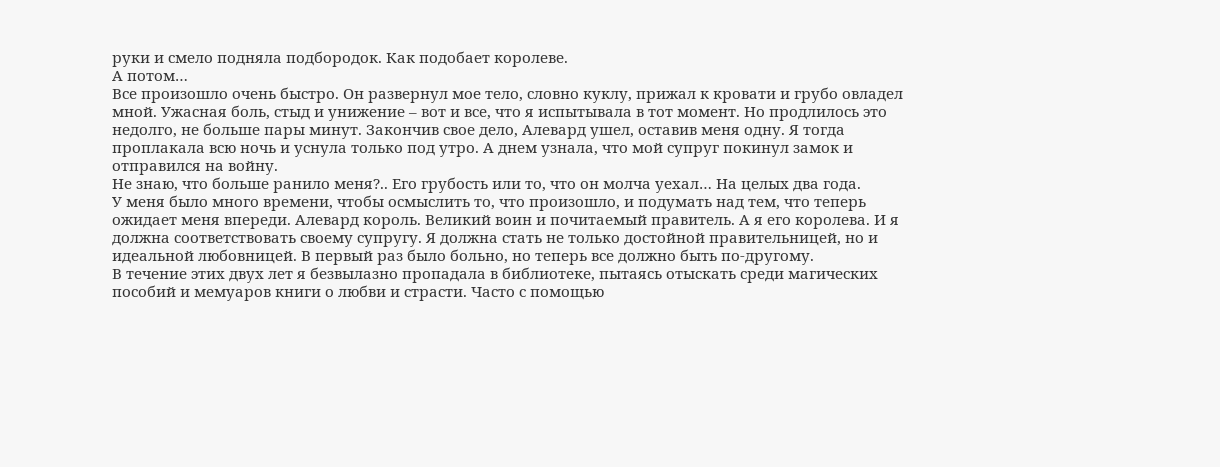руки и смело подняла подбородок. Как подобает королеве.
А потом…
Все произошло очень быстро. Он развернул мое тело, словно куклу, прижал к кровати и грубо овладел мной. Ужасная боль, стыд и унижение – вот и все, что я испытывала в тот момент. Но продлилось это недолго, не больше пары минут. Закончив свое дело, Алевард ушел, оставив меня одну. Я тогда проплакала всю ночь и уснула только под утро. А днем узнала, что мой супруг покинул замок и отправился на войну.
Не знаю, что больше ранило меня?.. Его грубость или то, что он молча уехал… На целых два года.
У меня было много времени, чтобы осмыслить то, что произошло, и подумать над тем, что теперь ожидает меня впереди. Алевард король. Великий воин и почитаемый правитель. А я его королева. И я должна соответствовать своему супругу. Я должна стать не только достойной правительницей, но и идеальной любовницей. В первый раз было больно, но теперь все должно быть по-другому.
В течение этих двух лет я безвылазно пропадала в библиотеке, пытаясь отыскать среди магических пособий и мемуаров книги о любви и страсти. Часто с помощью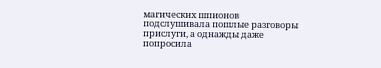магических шпионов подслушивала пошлые разговоры прислуги, а однажды даже попросила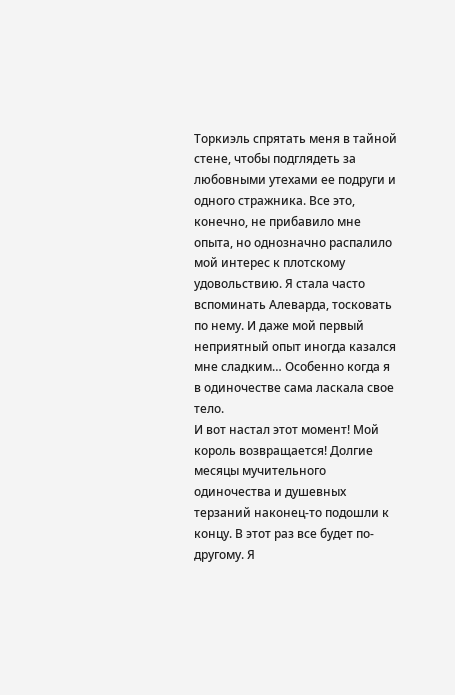Торкиэль спрятать меня в тайной стене, чтобы подглядеть за любовными утехами ее подруги и одного стражника. Все это, конечно, не прибавило мне опыта, но однозначно распалило мой интерес к плотскому удовольствию. Я стала часто вспоминать Алеварда, тосковать по нему. И даже мой первый неприятный опыт иногда казался мне сладким… Особенно когда я в одиночестве сама ласкала свое тело.
И вот настал этот момент! Мой король возвращается! Долгие месяцы мучительного одиночества и душевных терзаний наконец-то подошли к концу. В этот раз все будет по-другому. Я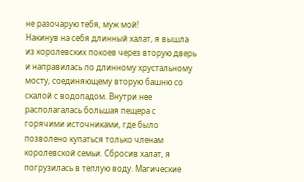не разочарую тебя, муж мой!
Накинув на себя длинный халат, я вышла из королевских покоев через вторую дверь и направилась по длинному хрустальному мосту, соединяющему вторую башню со скалой с водопадом. Внутри нее располагалась большая пещера с горячими источниками, где было позволено купаться только членам королевской семьи. Сбросив халат, я погрузилась в теплую воду. Магические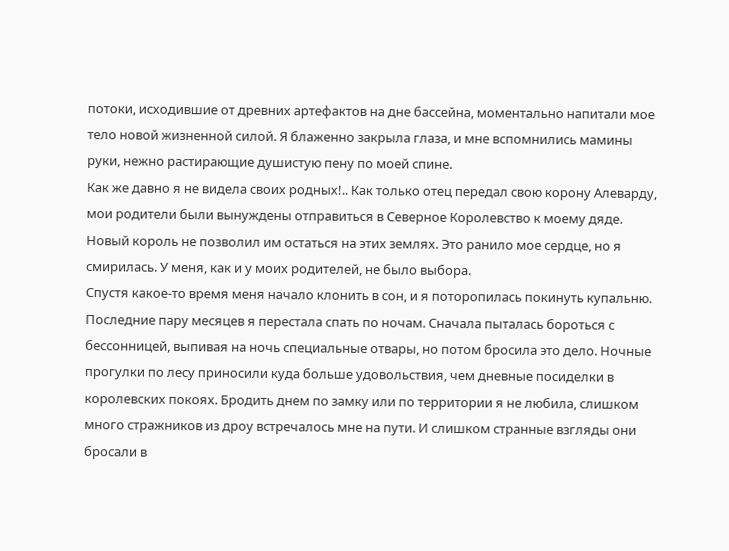потоки, исходившие от древних артефактов на дне бассейна, моментально напитали мое тело новой жизненной силой. Я блаженно закрыла глаза, и мне вспомнились мамины руки, нежно растирающие душистую пену по моей спине.
Как же давно я не видела своих родных!.. Как только отец передал свою корону Алеварду, мои родители были вынуждены отправиться в Северное Королевство к моему дяде. Новый король не позволил им остаться на этих землях. Это ранило мое сердце, но я смирилась. У меня, как и у моих родителей, не было выбора.
Спустя какое-то время меня начало клонить в сон, и я поторопилась покинуть купальню. Последние пару месяцев я перестала спать по ночам. Сначала пыталась бороться с бессонницей, выпивая на ночь специальные отвары, но потом бросила это дело. Ночные прогулки по лесу приносили куда больше удовольствия, чем дневные посиделки в королевских покоях. Бродить днем по замку или по территории я не любила, слишком много стражников из дроу встречалось мне на пути. И слишком странные взгляды они бросали в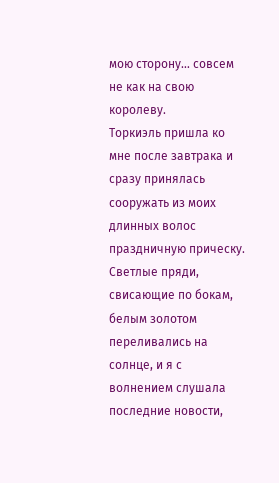мою сторону… совсем не как на свою королеву.
Торкиэль пришла ко мне после завтрака и сразу принялась сооружать из моих длинных волос праздничную прическу. Светлые пряди, свисающие по бокам, белым золотом переливались на солнце, и я с волнением слушала последние новости,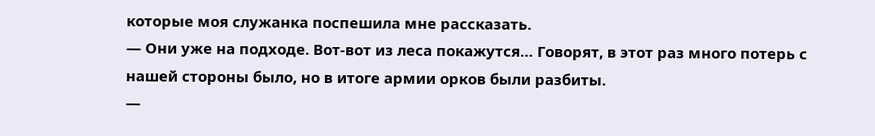которые моя служанка поспешила мне рассказать.
— Они уже на подходе. Вот-вот из леса покажутся… Говорят, в этот раз много потерь с нашей стороны было, но в итоге армии орков были разбиты.
—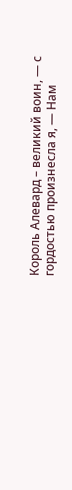Король Алевард – великий воин, — с гордостью произнесла я, — Нам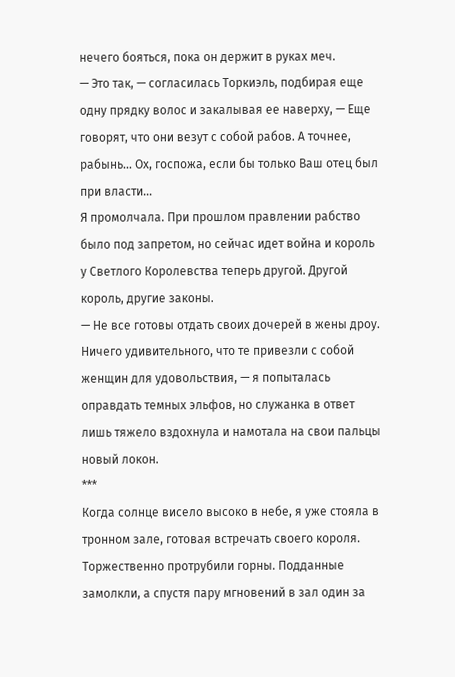нечего бояться, пока он держит в руках меч.
— Это так, — согласилась Торкиэль, подбирая еще одну прядку волос и закалывая ее наверху, — Еще говорят, что они везут с собой рабов. А точнее, рабынь… Ох, госпожа, если бы только Ваш отец был при власти…
Я промолчала. При прошлом правлении рабство было под запретом, но сейчас идет война и король у Светлого Королевства теперь другой. Другой король, другие законы.
— Не все готовы отдать своих дочерей в жены дроу. Ничего удивительного, что те привезли с собой женщин для удовольствия, — я попыталась оправдать темных эльфов, но служанка в ответ лишь тяжело вздохнула и намотала на свои пальцы новый локон.
***
Когда солнце висело высоко в небе, я уже стояла в тронном зале, готовая встречать своего короля. Торжественно протрубили горны. Подданные замолкли, а спустя пару мгновений в зал один за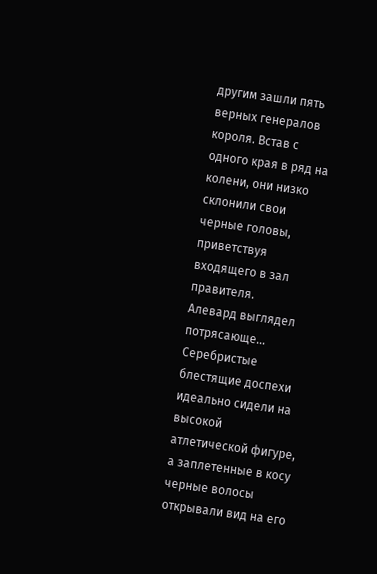другим зашли пять верных генералов короля. Встав с одного края в ряд на колени, они низко склонили свои черные головы, приветствуя входящего в зал правителя.
Алевард выглядел потрясающе... Серебристые блестящие доспехи идеально сидели на высокой атлетической фигуре, а заплетенные в косу черные волосы открывали вид на его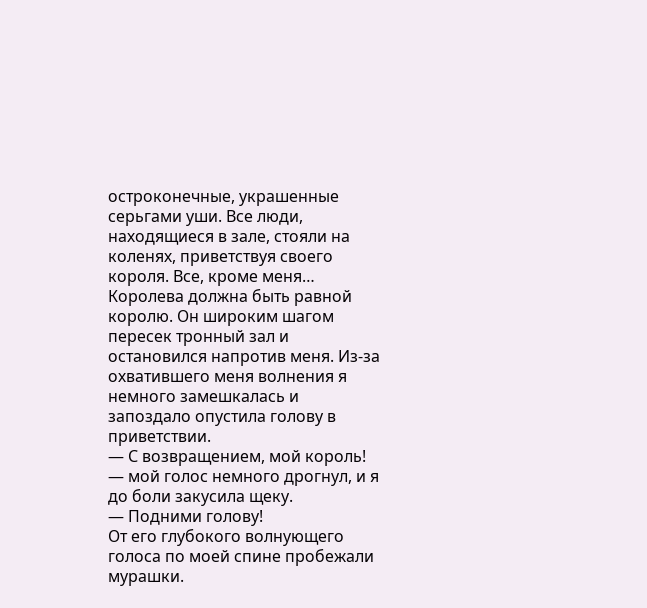остроконечные, украшенные серьгами уши. Все люди, находящиеся в зале, стояли на коленях, приветствуя своего короля. Все, кроме меня… Королева должна быть равной королю. Он широким шагом пересек тронный зал и остановился напротив меня. Из-за охватившего меня волнения я немного замешкалась и запоздало опустила голову в приветствии.
— С возвращением, мой король! — мой голос немного дрогнул, и я до боли закусила щеку.
— Подними голову!
От его глубокого волнующего голоса по моей спине пробежали мурашки.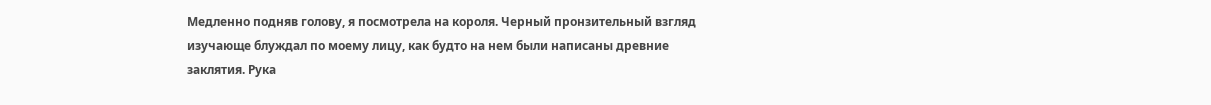Медленно подняв голову, я посмотрела на короля. Черный пронзительный взгляд изучающе блуждал по моему лицу, как будто на нем были написаны древние заклятия. Рука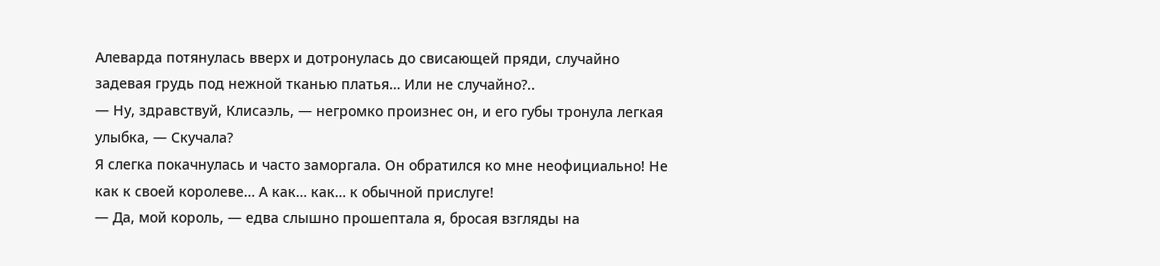Алеварда потянулась вверх и дотронулась до свисающей пряди, случайно задевая грудь под нежной тканью платья… Или не случайно?..
— Ну, здравствуй, Клисаэль, — негромко произнес он, и его губы тронула легкая улыбка, — Скучала?
Я слегка покачнулась и часто заморгала. Он обратился ко мне неофициально! Не как к своей королеве… А как… как… к обычной прислуге!
— Да, мой король, — едва слышно прошептала я, бросая взгляды на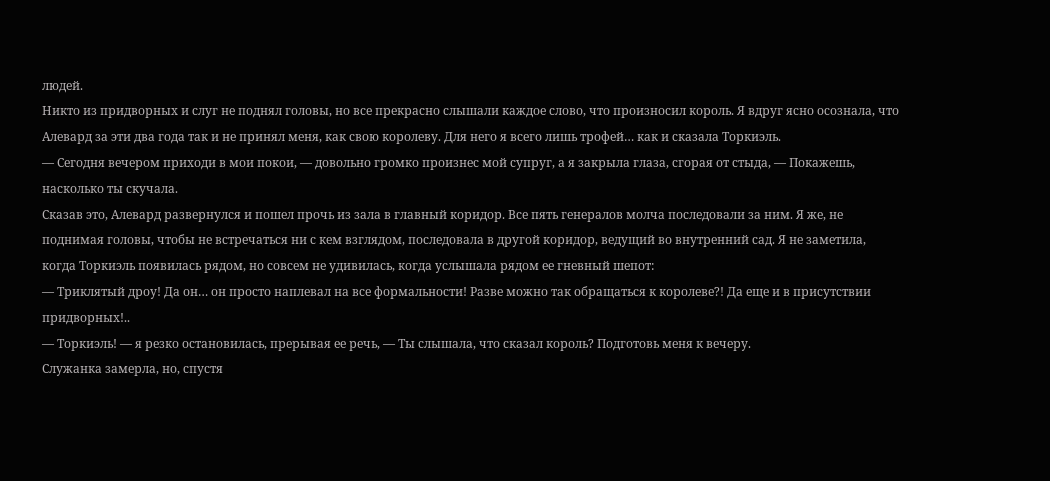людей.
Никто из придворных и слуг не поднял головы, но все прекрасно слышали каждое слово, что произносил король. Я вдруг ясно осознала, что Алевард за эти два года так и не принял меня, как свою королеву. Для него я всего лишь трофей… как и сказала Торкиэль.
— Сегодня вечером приходи в мои покои, — довольно громко произнес мой супруг, а я закрыла глаза, сгорая от стыда, — Покажешь, насколько ты скучала.
Сказав это, Алевард развернулся и пошел прочь из зала в главный коридор. Все пять генералов молча последовали за ним. Я же, не поднимая головы, чтобы не встречаться ни с кем взглядом, последовала в другой коридор, ведущий во внутренний сад. Я не заметила, когда Торкиэль появилась рядом, но совсем не удивилась, когда услышала рядом ее гневный шепот:
— Триклятый дроу! Да он… он просто наплевал на все формальности! Разве можно так обращаться к королеве?! Да еще и в присутствии придворных!..
— Торкиэль! — я резко остановилась, прерывая ее речь, — Ты слышала, что сказал король? Подготовь меня к вечеру.
Служанка замерла, но, спустя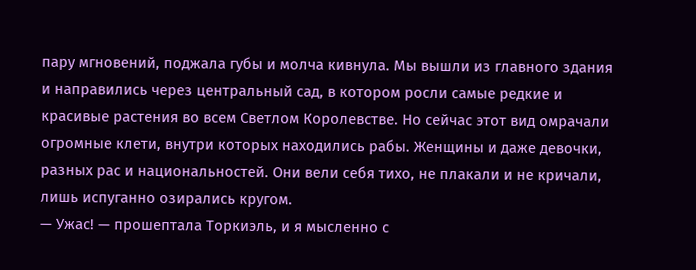пару мгновений, поджала губы и молча кивнула. Мы вышли из главного здания и направились через центральный сад, в котором росли самые редкие и красивые растения во всем Светлом Королевстве. Но сейчас этот вид омрачали огромные клети, внутри которых находились рабы. Женщины и даже девочки, разных рас и национальностей. Они вели себя тихо, не плакали и не кричали, лишь испуганно озирались кругом.
— Ужас! — прошептала Торкиэль, и я мысленно с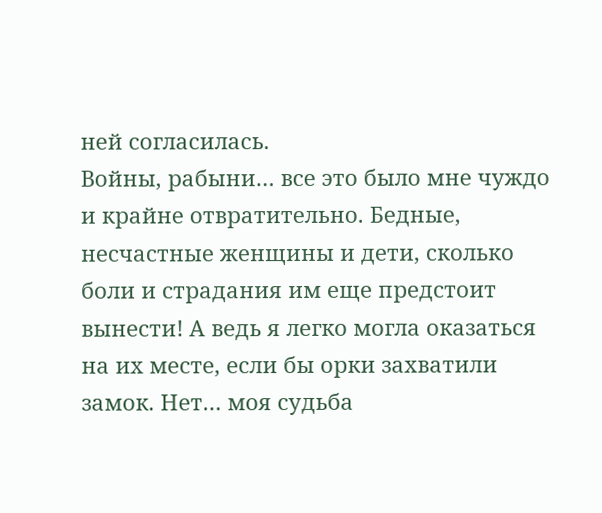ней согласилась.
Войны, рабыни… все это было мне чуждо и крайне отвратительно. Бедные, несчастные женщины и дети, сколько боли и страдания им еще предстоит вынести! А ведь я легко могла оказаться на их месте, если бы орки захватили замок. Нет… моя судьба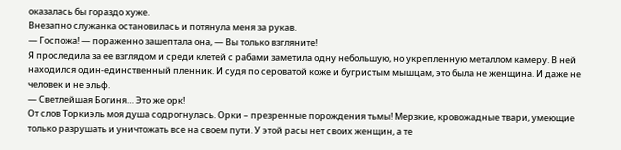оказалась бы гораздо хуже.
Внезапно служанка остановилась и потянула меня за рукав.
— Госпожа! — пораженно зашептала она, — Вы только взгляните!
Я проследила за ее взглядом и среди клетей с рабами заметила одну небольшую, но укрепленную металлом камеру. В ней находился один-единственный пленник. И судя по сероватой коже и бугристым мышцам, это была не женщина. И даже не человек и не эльф.
— Светлейшая Богиня… Это же орк!
От слов Торкиэль моя душа содрогнулась. Орки – презренные порождения тьмы! Мерзкие, кровожадные твари, умеющие только разрушать и уничтожать все на своем пути. У этой расы нет своих женщин, а те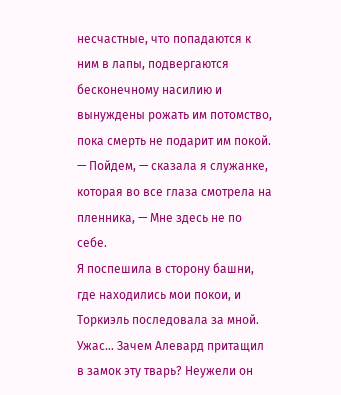несчастные, что попадаются к ним в лапы, подвергаются бесконечному насилию и вынуждены рожать им потомство, пока смерть не подарит им покой.
— Пойдем, — сказала я служанке, которая во все глаза смотрела на пленника, — Мне здесь не по себе.
Я поспешила в сторону башни, где находились мои покои, и Торкиэль последовала за мной.
Ужас… Зачем Алевард притащил в замок эту тварь? Неужели он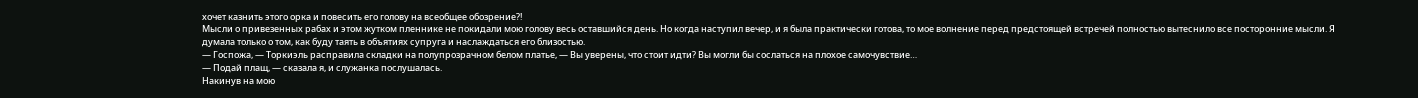хочет казнить этого орка и повесить его голову на всеобщее обозрение?!
Мысли о привезенных рабах и этом жутком пленнике не покидали мою голову весь оставшийся день. Но когда наступил вечер, и я была практически готова, то мое волнение перед предстоящей встречей полностью вытеснило все посторонние мысли. Я думала только о том, как буду таять в объятиях супруга и наслаждаться его близостью.
— Госпожа, — Торкиэль расправила складки на полупрозрачном белом платье, — Вы уверены, что стоит идти? Вы могли бы сослаться на плохое самочувствие…
— Подай плащ, — сказала я, и служанка послушалась.
Накинув на мою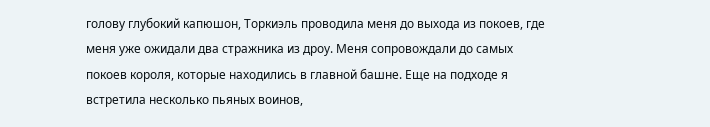голову глубокий капюшон, Торкиэль проводила меня до выхода из покоев, где меня уже ожидали два стражника из дроу. Меня сопровождали до самых покоев короля, которые находились в главной башне. Еще на подходе я встретила несколько пьяных воинов,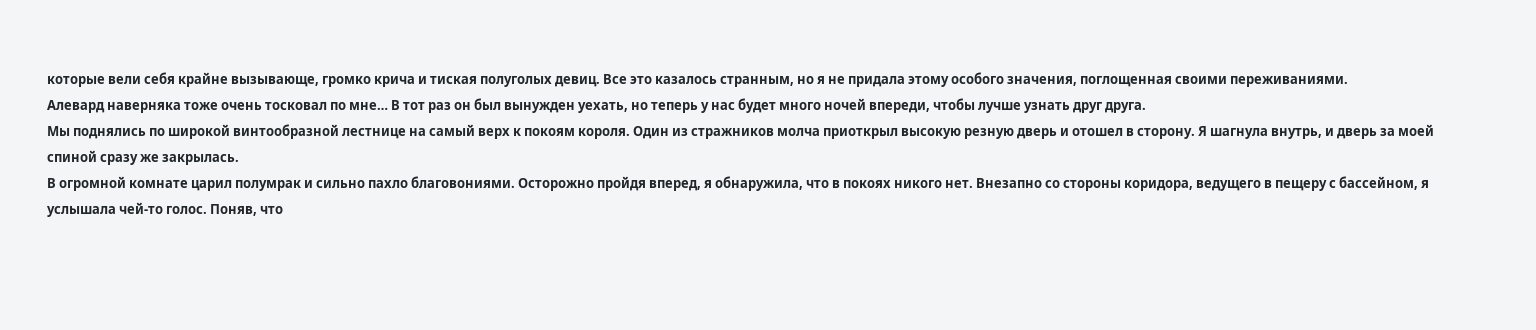которые вели себя крайне вызывающе, громко крича и тиская полуголых девиц. Все это казалось странным, но я не придала этому особого значения, поглощенная своими переживаниями.
Алевард наверняка тоже очень тосковал по мне… В тот раз он был вынужден уехать, но теперь у нас будет много ночей впереди, чтобы лучше узнать друг друга.
Мы поднялись по широкой винтообразной лестнице на самый верх к покоям короля. Один из стражников молча приоткрыл высокую резную дверь и отошел в сторону. Я шагнула внутрь, и дверь за моей спиной сразу же закрылась.
В огромной комнате царил полумрак и сильно пахло благовониями. Осторожно пройдя вперед, я обнаружила, что в покоях никого нет. Внезапно со стороны коридора, ведущего в пещеру с бассейном, я услышала чей-то голос. Поняв, что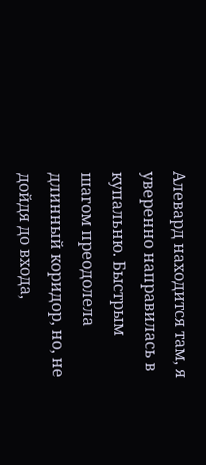Алевард находится там, я уверенно направилась в купальню. Быстрым шагом преодолела длинный коридор, но, не дойдя до входа,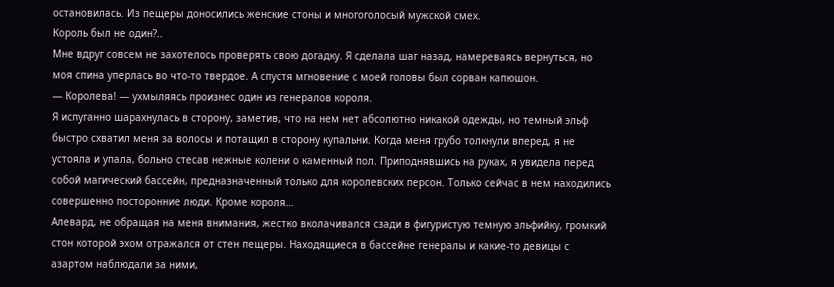остановилась. Из пещеры доносились женские стоны и многоголосый мужской смех.
Король был не один?..
Мне вдруг совсем не захотелось проверять свою догадку. Я сделала шаг назад, намереваясь вернуться, но моя спина уперлась во что-то твердое. А спустя мгновение с моей головы был сорван капюшон.
— Королева! — ухмыляясь произнес один из генералов короля.
Я испуганно шарахнулась в сторону, заметив, что на нем нет абсолютно никакой одежды, но темный эльф быстро схватил меня за волосы и потащил в сторону купальни. Когда меня грубо толкнули вперед, я не устояла и упала, больно стесав нежные колени о каменный пол. Приподнявшись на руках, я увидела перед собой магический бассейн, предназначенный только для королевских персон. Только сейчас в нем находились совершенно посторонние люди. Кроме короля…
Алевард, не обращая на меня внимания, жестко вколачивался сзади в фигуристую темную эльфийку, громкий стон которой эхом отражался от стен пещеры. Находящиеся в бассейне генералы и какие-то девицы с азартом наблюдали за ними,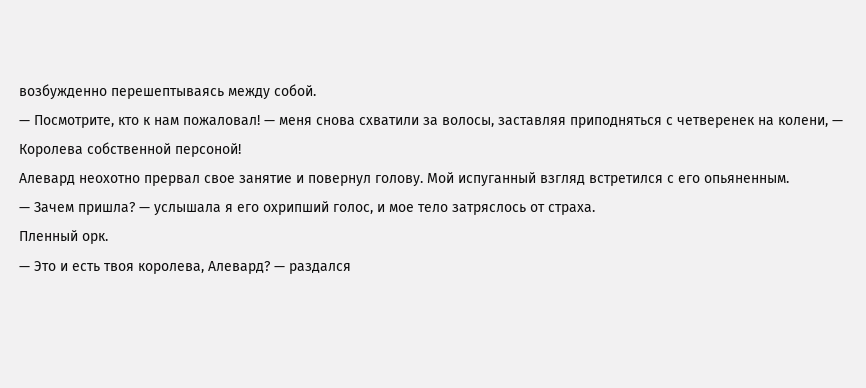возбужденно перешептываясь между собой.
— Посмотрите, кто к нам пожаловал! — меня снова схватили за волосы, заставляя приподняться с четверенек на колени, — Королева собственной персоной!
Алевард неохотно прервал свое занятие и повернул голову. Мой испуганный взгляд встретился с его опьяненным.
— Зачем пришла? — услышала я его охрипший голос, и мое тело затряслось от страха.
Пленный орк.
— Это и есть твоя королева, Алевард? — раздался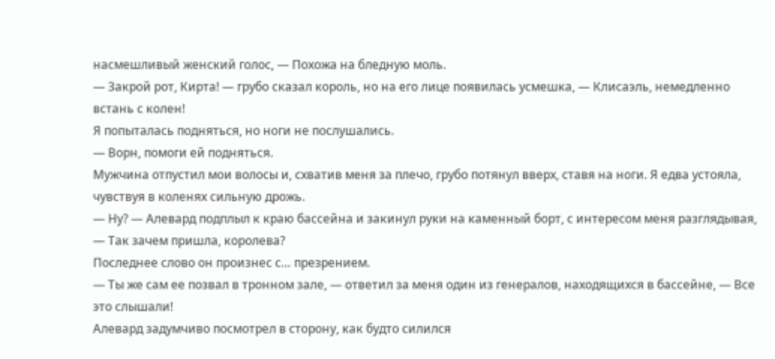насмешливый женский голос, — Похожа на бледную моль.
— Закрой рот, Кирта! — грубо сказал король, но на его лице появилась усмешка, — Клисаэль, немедленно встань с колен!
Я попыталась подняться, но ноги не послушались.
— Ворн, помоги ей подняться.
Мужчина отпустил мои волосы и, схватив меня за плечо, грубо потянул вверх, ставя на ноги. Я едва устояла, чувствуя в коленях сильную дрожь.
— Ну? — Алевард подплыл к краю бассейна и закинул руки на каменный борт, с интересом меня разглядывая, — Так зачем пришла, королева?
Последнее слово он произнес с… презрением.
— Ты же сам ее позвал в тронном зале, — ответил за меня один из генералов, находящихся в бассейне, — Все это слышали!
Алевард задумчиво посмотрел в сторону, как будто силился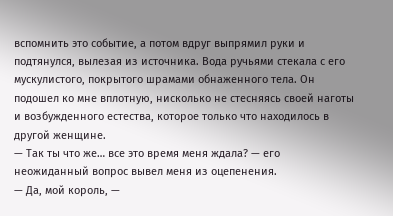вспомнить это событие, а потом вдруг выпрямил руки и подтянулся, вылезая из источника. Вода ручьями стекала с его мускулистого, покрытого шрамами обнаженного тела. Он подошел ко мне вплотную, нисколько не стесняясь своей наготы и возбужденного естества, которое только что находилось в другой женщине.
— Так ты что же… все это время меня ждала? — его неожиданный вопрос вывел меня из оцепенения.
— Да, мой король, —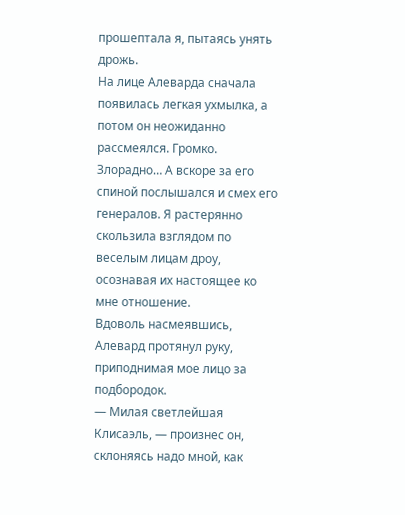прошептала я, пытаясь унять дрожь.
На лице Алеварда сначала появилась легкая ухмылка, а потом он неожиданно рассмеялся. Громко. Злорадно… А вскоре за его спиной послышался и смех его генералов. Я растерянно скользила взглядом по веселым лицам дроу, осознавая их настоящее ко мне отношение.
Вдоволь насмеявшись, Алевард протянул руку, приподнимая мое лицо за подбородок.
— Милая светлейшая Клисаэль, — произнес он, склоняясь надо мной, как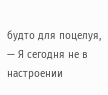будто для поцелуя, — Я сегодня не в настроении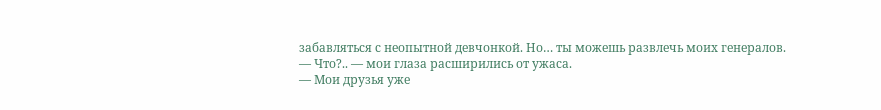забавляться с неопытной девчонкой. Но… ты можешь развлечь моих генералов.
— Что?.. — мои глаза расширились от ужаса.
— Мои друзья уже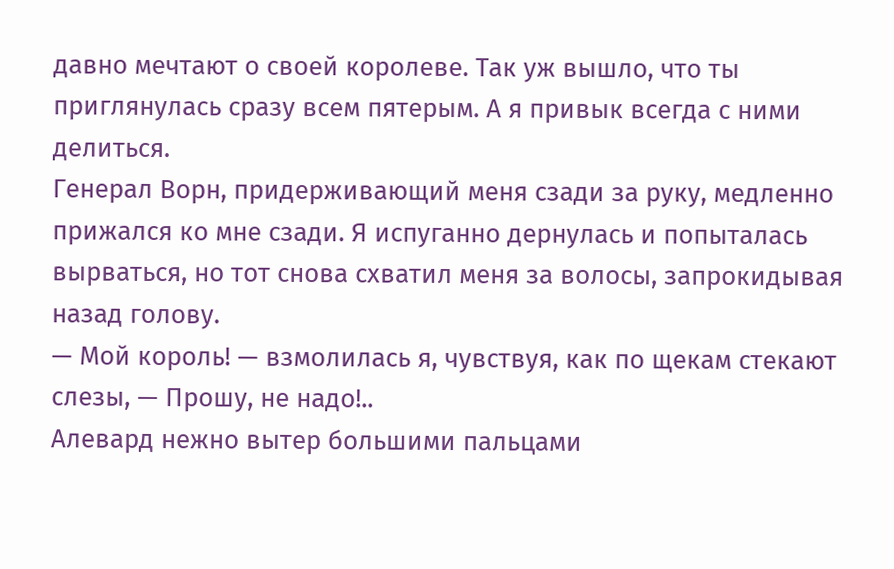давно мечтают о своей королеве. Так уж вышло, что ты приглянулась сразу всем пятерым. А я привык всегда с ними делиться.
Генерал Ворн, придерживающий меня сзади за руку, медленно прижался ко мне сзади. Я испуганно дернулась и попыталась вырваться, но тот снова схватил меня за волосы, запрокидывая назад голову.
— Мой король! — взмолилась я, чувствуя, как по щекам стекают слезы, — Прошу, не надо!..
Алевард нежно вытер большими пальцами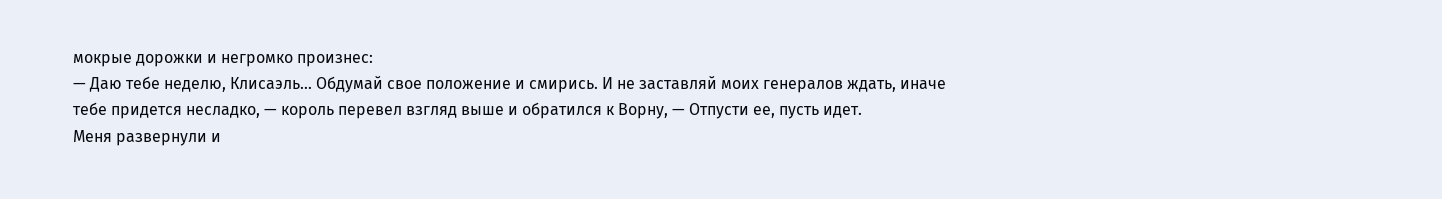мокрые дорожки и негромко произнес:
— Даю тебе неделю, Клисаэль… Обдумай свое положение и смирись. И не заставляй моих генералов ждать, иначе тебе придется несладко, — король перевел взгляд выше и обратился к Ворну, — Отпусти ее, пусть идет.
Меня развернули и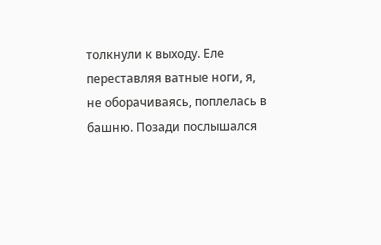толкнули к выходу. Еле переставляя ватные ноги, я, не оборачиваясь, поплелась в башню. Позади послышался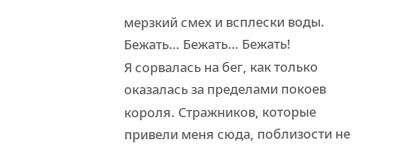мерзкий смех и всплески воды.
Бежать… Бежать… Бежать!
Я сорвалась на бег, как только оказалась за пределами покоев короля. Стражников, которые привели меня сюда, поблизости не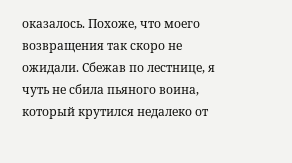оказалось. Похоже, что моего возвращения так скоро не ожидали. Сбежав по лестнице, я чуть не сбила пьяного воина, который крутился недалеко от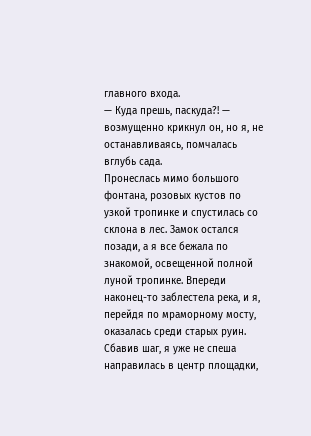главного входа.
— Куда прешь, паскуда?! — возмущенно крикнул он, но я, не останавливаясь, помчалась вглубь сада.
Пронеслась мимо большого фонтана, розовых кустов по узкой тропинке и спустилась со склона в лес. Замок остался позади, а я все бежала по знакомой, освещенной полной луной тропинке. Впереди наконец-то заблестела река, и я, перейдя по мраморному мосту, оказалась среди старых руин. Сбавив шаг, я уже не спеша направилась в центр площадки,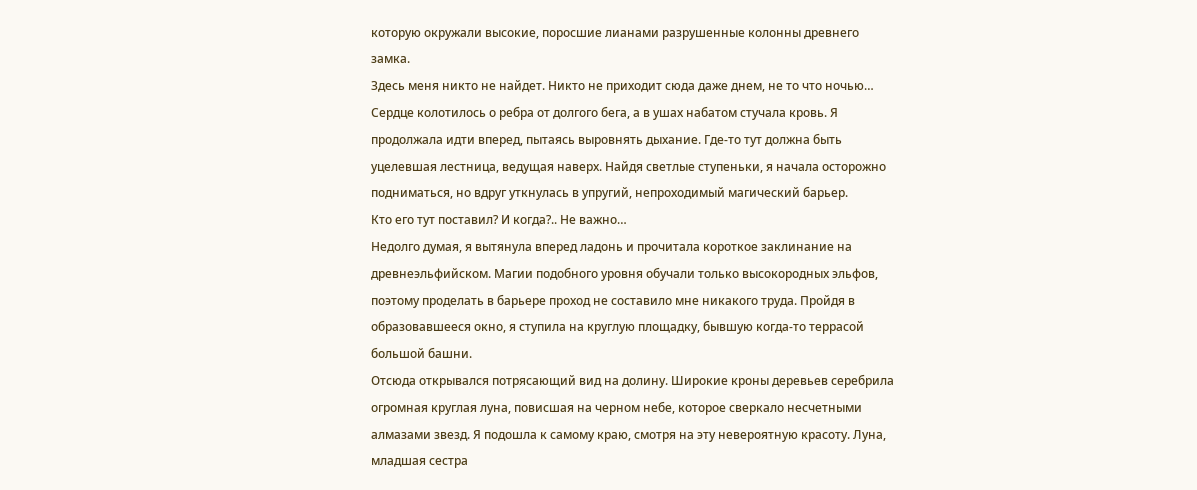которую окружали высокие, поросшие лианами разрушенные колонны древнего замка.
Здесь меня никто не найдет. Никто не приходит сюда даже днем, не то что ночью…
Сердце колотилось о ребра от долгого бега, а в ушах набатом стучала кровь. Я продолжала идти вперед, пытаясь выровнять дыхание. Где-то тут должна быть уцелевшая лестница, ведущая наверх. Найдя светлые ступеньки, я начала осторожно подниматься, но вдруг уткнулась в упругий, непроходимый магический барьер.
Кто его тут поставил? И когда?.. Не важно…
Недолго думая, я вытянула вперед ладонь и прочитала короткое заклинание на древнеэльфийском. Магии подобного уровня обучали только высокородных эльфов, поэтому проделать в барьере проход не составило мне никакого труда. Пройдя в образовавшееся окно, я ступила на круглую площадку, бывшую когда-то террасой большой башни.
Отсюда открывался потрясающий вид на долину. Широкие кроны деревьев серебрила огромная круглая луна, повисшая на черном небе, которое сверкало несчетными алмазами звезд. Я подошла к самому краю, смотря на эту невероятную красоту. Луна, младшая сестра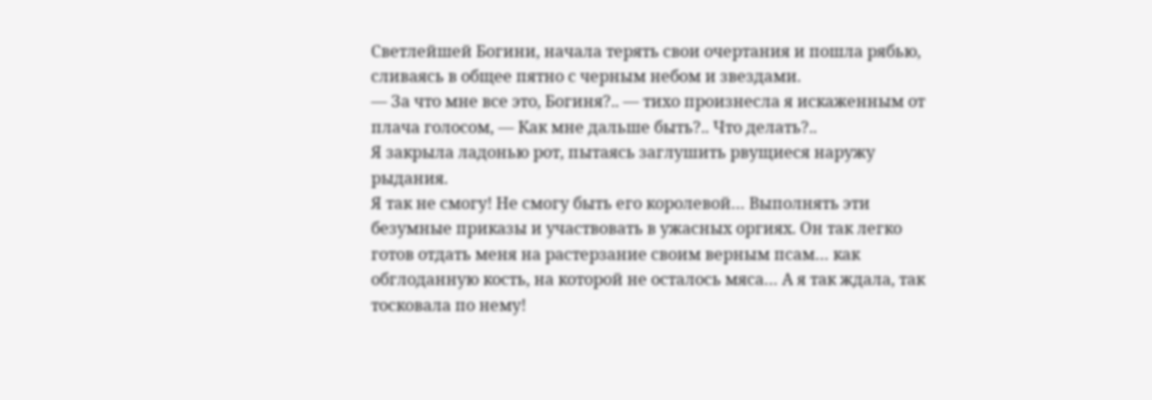Светлейшей Богини, начала терять свои очертания и пошла рябью, сливаясь в общее пятно с черным небом и звездами.
— За что мне все это, Богиня?.. — тихо произнесла я искаженным от плача голосом, — Как мне дальше быть?.. Что делать?..
Я закрыла ладонью рот, пытаясь заглушить рвущиеся наружу рыдания.
Я так не смогу! Не смогу быть его королевой… Выполнять эти безумные приказы и участвовать в ужасных оргиях. Он так легко готов отдать меня на растерзание своим верным псам… как обглоданную кость, на которой не осталось мяса… А я так ждала, так тосковала по нему!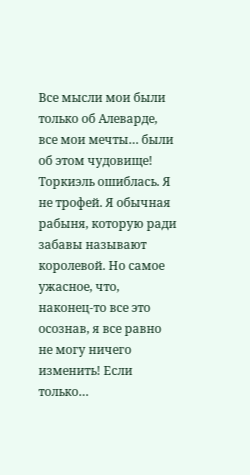Все мысли мои были только об Алеварде, все мои мечты… были об этом чудовище!
Торкиэль ошиблась. Я не трофей. Я обычная рабыня, которую ради забавы называют королевой. Но самое ужасное, что, наконец-то все это осознав, я все равно не могу ничего изменить! Если только…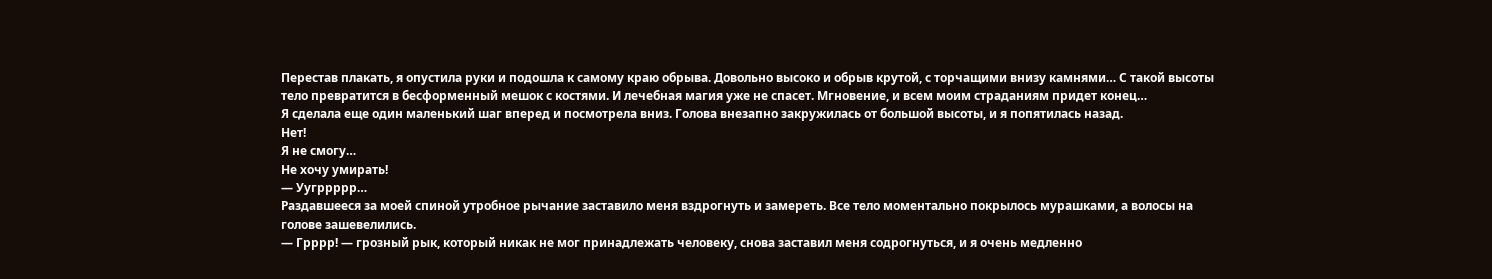Перестав плакать, я опустила руки и подошла к самому краю обрыва. Довольно высоко и обрыв крутой, с торчащими внизу камнями… С такой высоты тело превратится в бесформенный мешок с костями. И лечебная магия уже не спасет. Мгновение, и всем моим страданиям придет конец…
Я сделала еще один маленький шаг вперед и посмотрела вниз. Голова внезапно закружилась от большой высоты, и я попятилась назад.
Нет!
Я не смогу…
Не хочу умирать!
— Уугррррр…
Раздавшееся за моей спиной утробное рычание заставило меня вздрогнуть и замереть. Все тело моментально покрылось мурашками, а волосы на голове зашевелились.
— Грррр! — грозный рык, который никак не мог принадлежать человеку, снова заставил меня содрогнуться, и я очень медленно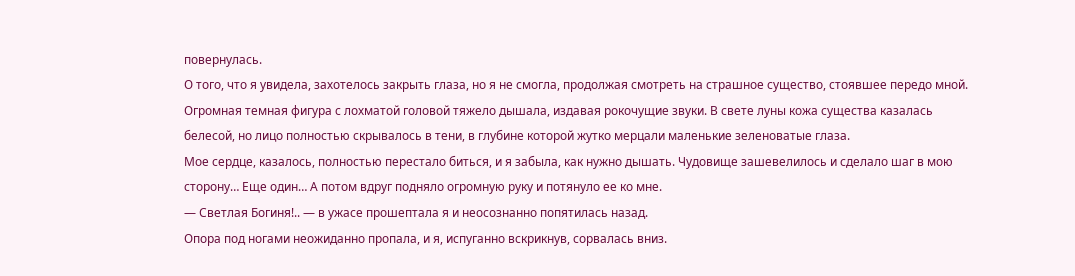повернулась.
О того, что я увидела, захотелось закрыть глаза, но я не смогла, продолжая смотреть на страшное существо, стоявшее передо мной. Огромная темная фигура с лохматой головой тяжело дышала, издавая рокочущие звуки. В свете луны кожа существа казалась белесой, но лицо полностью скрывалось в тени, в глубине которой жутко мерцали маленькие зеленоватые глаза.
Мое сердце, казалось, полностью перестало биться, и я забыла, как нужно дышать. Чудовище зашевелилось и сделало шаг в мою сторону… Еще один… А потом вдруг подняло огромную руку и потянуло ее ко мне.
— Светлая Богиня!.. — в ужасе прошептала я и неосознанно попятилась назад.
Опора под ногами неожиданно пропала, и я, испуганно вскрикнув, сорвалась вниз.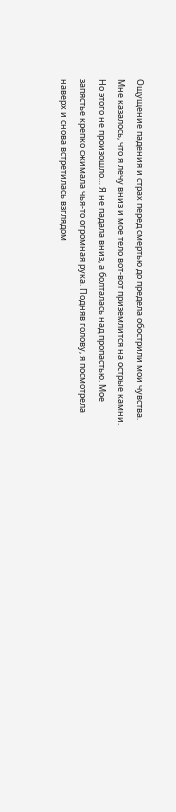Ощущение падения и страх перед смертью до предела обострили мои чувства. Мне казалось, что я лечу вниз и мое тело вот-вот приземлится на острые камни. Но этого не произошло… Я не падала вниз, а болталась над пропастью. Мое запястье крепко сжимала чья-то огромная рука. Подняв голову, я посмотрела наверх и снова встретилась взглядом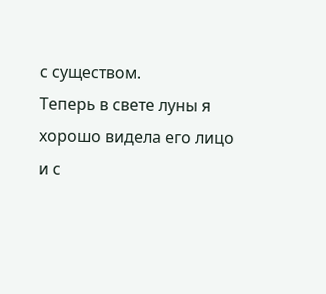с существом.
Теперь в свете луны я хорошо видела его лицо и с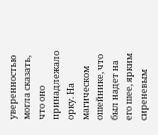уверенностью могла сказать, что оно принадлежало орку. На магическом ошейнике, что был надет на его шее, ярким сиреневым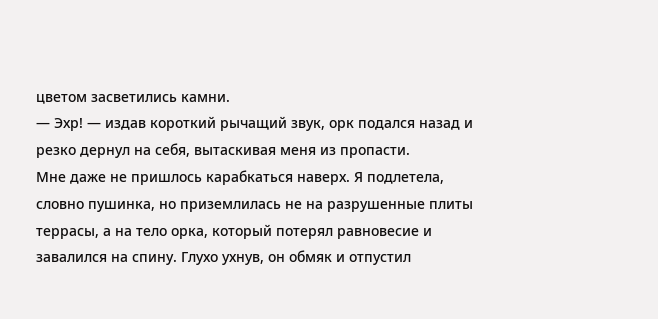цветом засветились камни.
— Эхр! — издав короткий рычащий звук, орк подался назад и резко дернул на себя, вытаскивая меня из пропасти.
Мне даже не пришлось карабкаться наверх. Я подлетела, словно пушинка, но приземлилась не на разрушенные плиты террасы, а на тело орка, который потерял равновесие и завалился на спину. Глухо ухнув, он обмяк и отпустил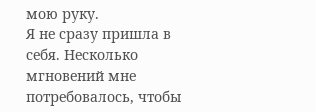мою руку.
Я не сразу пришла в себя. Несколько мгновений мне потребовалось, чтобы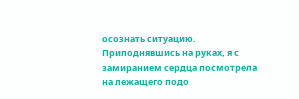осознать ситуацию. Приподнявшись на руках, я с замиранием сердца посмотрела на лежащего подо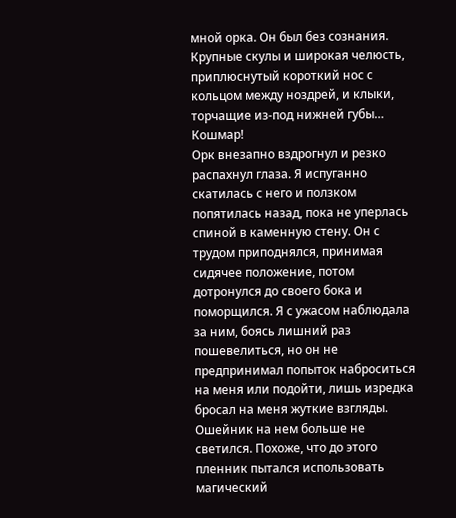мной орка. Он был без сознания.
Крупные скулы и широкая челюсть, приплюснутый короткий нос с кольцом между ноздрей, и клыки, торчащие из-под нижней губы… Кошмар!
Орк внезапно вздрогнул и резко распахнул глаза. Я испуганно скатилась с него и ползком попятилась назад, пока не уперлась спиной в каменную стену. Он с трудом приподнялся, принимая сидячее положение, потом дотронулся до своего бока и поморщился. Я с ужасом наблюдала за ним, боясь лишний раз пошевелиться, но он не предпринимал попыток наброситься на меня или подойти, лишь изредка бросал на меня жуткие взгляды. Ошейник на нем больше не светился. Похоже, что до этого пленник пытался использовать магический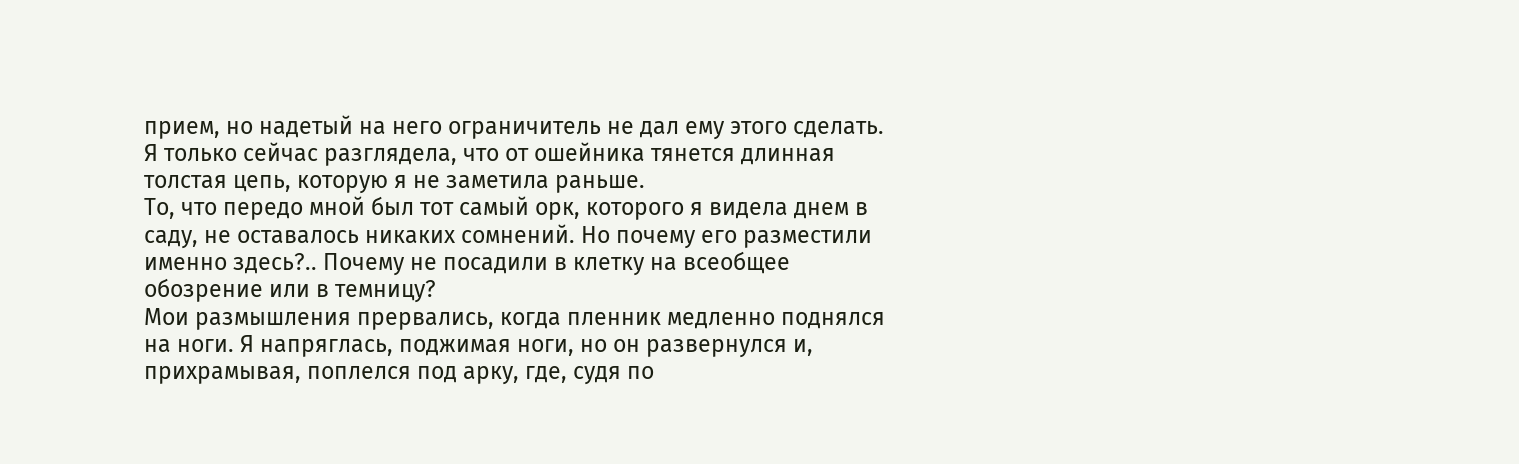прием, но надетый на него ограничитель не дал ему этого сделать. Я только сейчас разглядела, что от ошейника тянется длинная толстая цепь, которую я не заметила раньше.
То, что передо мной был тот самый орк, которого я видела днем в саду, не оставалось никаких сомнений. Но почему его разместили именно здесь?.. Почему не посадили в клетку на всеобщее обозрение или в темницу?
Мои размышления прервались, когда пленник медленно поднялся на ноги. Я напряглась, поджимая ноги, но он развернулся и, прихрамывая, поплелся под арку, где, судя по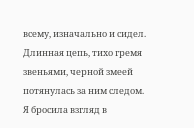всему, изначально и сидел. Длинная цепь, тихо гремя звеньями, черной змеей потянулась за ним следом.
Я бросила взгляд в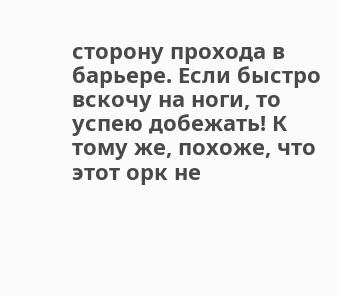сторону прохода в барьере. Если быстро вскочу на ноги, то успею добежать! К тому же, похоже, что этот орк не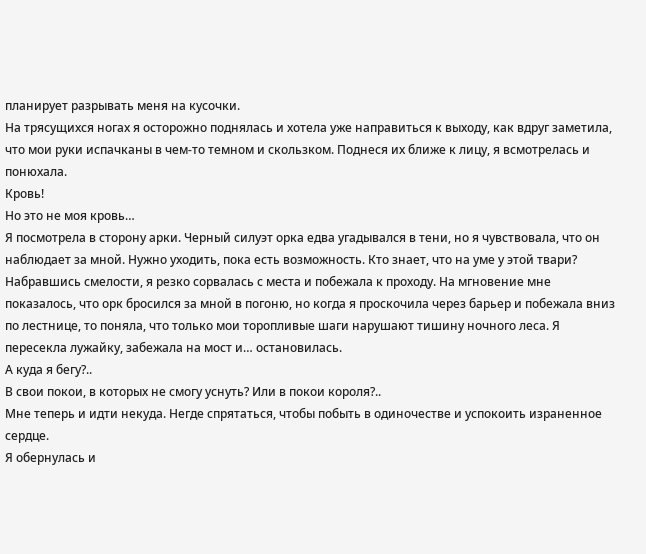планирует разрывать меня на кусочки.
На трясущихся ногах я осторожно поднялась и хотела уже направиться к выходу, как вдруг заметила, что мои руки испачканы в чем-то темном и скользком. Поднеся их ближе к лицу, я всмотрелась и понюхала.
Кровь!
Но это не моя кровь…
Я посмотрела в сторону арки. Черный силуэт орка едва угадывался в тени, но я чувствовала, что он наблюдает за мной. Нужно уходить, пока есть возможность. Кто знает, что на уме у этой твари?
Набравшись смелости, я резко сорвалась с места и побежала к проходу. На мгновение мне показалось, что орк бросился за мной в погоню, но когда я проскочила через барьер и побежала вниз по лестнице, то поняла, что только мои торопливые шаги нарушают тишину ночного леса. Я пересекла лужайку, забежала на мост и… остановилась.
А куда я бегу?..
В свои покои, в которых не смогу уснуть? Или в покои короля?..
Мне теперь и идти некуда. Негде спрятаться, чтобы побыть в одиночестве и успокоить израненное сердце.
Я обернулась и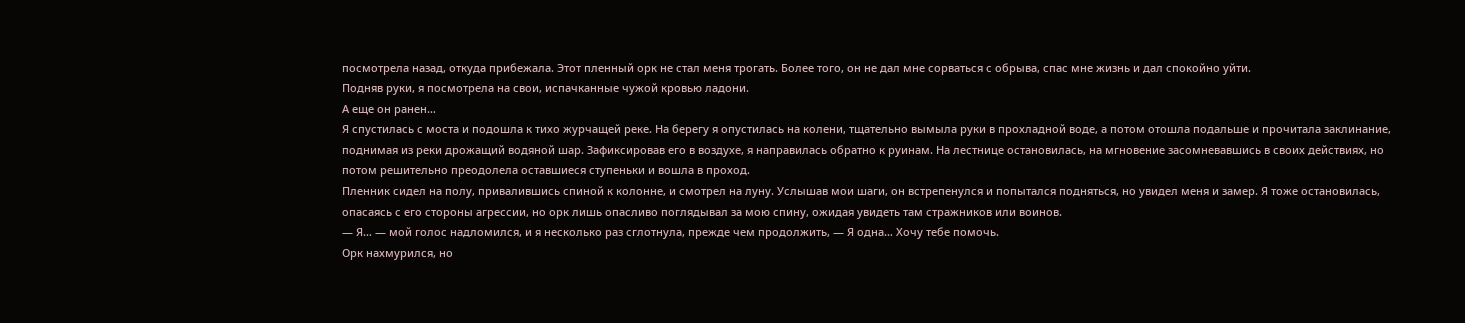посмотрела назад, откуда прибежала. Этот пленный орк не стал меня трогать. Более того, он не дал мне сорваться с обрыва, спас мне жизнь и дал спокойно уйти.
Подняв руки, я посмотрела на свои, испачканные чужой кровью ладони.
А еще он ранен…
Я спустилась с моста и подошла к тихо журчащей реке. На берегу я опустилась на колени, тщательно вымыла руки в прохладной воде, а потом отошла подальше и прочитала заклинание, поднимая из реки дрожащий водяной шар. Зафиксировав его в воздухе, я направилась обратно к руинам. На лестнице остановилась, на мгновение засомневавшись в своих действиях, но потом решительно преодолела оставшиеся ступеньки и вошла в проход.
Пленник сидел на полу, привалившись спиной к колонне, и смотрел на луну. Услышав мои шаги, он встрепенулся и попытался подняться, но увидел меня и замер. Я тоже остановилась, опасаясь с его стороны агрессии, но орк лишь опасливо поглядывал за мою спину, ожидая увидеть там стражников или воинов.
— Я… — мой голос надломился, и я несколько раз сглотнула, прежде чем продолжить, — Я одна… Хочу тебе помочь.
Орк нахмурился, но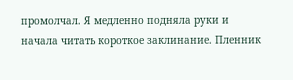промолчал. Я медленно подняла руки и начала читать короткое заклинание. Пленник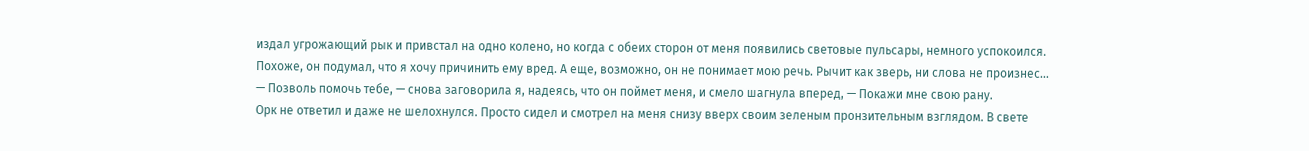издал угрожающий рык и привстал на одно колено, но когда с обеих сторон от меня появились световые пульсары, немного успокоился.
Похоже, он подумал, что я хочу причинить ему вред. А еще, возможно, он не понимает мою речь. Рычит как зверь, ни слова не произнес…
— Позволь помочь тебе, — снова заговорила я, надеясь, что он поймет меня, и смело шагнула вперед, — Покажи мне свою рану.
Орк не ответил и даже не шелохнулся. Просто сидел и смотрел на меня снизу вверх своим зеленым пронзительным взглядом. В свете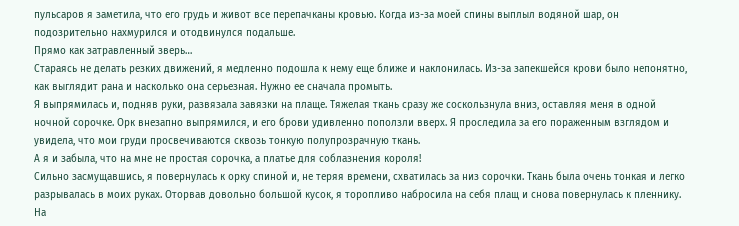пульсаров я заметила, что его грудь и живот все перепачканы кровью. Когда из-за моей спины выплыл водяной шар, он подозрительно нахмурился и отодвинулся подальше.
Прямо как затравленный зверь…
Стараясь не делать резких движений, я медленно подошла к нему еще ближе и наклонилась. Из-за запекшейся крови было непонятно, как выглядит рана и насколько она серьезная. Нужно ее сначала промыть.
Я выпрямилась и, подняв руки, развязала завязки на плаще. Тяжелая ткань сразу же соскользнула вниз, оставляя меня в одной ночной сорочке. Орк внезапно выпрямился, и его брови удивленно поползли вверх. Я проследила за его пораженным взглядом и увидела, что мои груди просвечиваются сквозь тонкую полупрозрачную ткань.
А я и забыла, что на мне не простая сорочка, а платье для соблазнения короля!
Сильно засмущавшись, я повернулась к орку спиной и, не теряя времени, схватилась за низ сорочки. Ткань была очень тонкая и легко разрывалась в моих руках. Оторвав довольно большой кусок, я торопливо набросила на себя плащ и снова повернулась к пленнику. На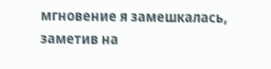мгновение я замешкалась, заметив на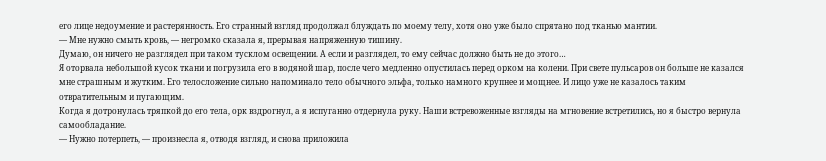его лице недоумение и растерянность. Его странный взгляд продолжал блуждать по моему телу, хотя оно уже было спрятано под тканью мантии.
— Мне нужно смыть кровь, — негромко сказала я, прерывая напряженную тишину.
Думаю, он ничего не разглядел при таком тусклом освещении. А если и разглядел, то ему сейчас должно быть не до этого…
Я оторвала небольшой кусок ткани и погрузила его в водяной шар, после чего медленно опустилась перед орком на колени. При свете пульсаров он больше не казался мне страшным и жутким. Его телосложение сильно напоминало тело обычного эльфа, только намного крупнее и мощнее. И лицо уже не казалось таким отвратительным и пугающим.
Когда я дотронулась тряпкой до его тела, орк вздрогнул, а я испуганно отдернула руку. Наши встревоженные взгляды на мгновение встретились, но я быстро вернула самообладание.
— Нужно потерпеть, — произнесла я, отводя взгляд, и снова приложила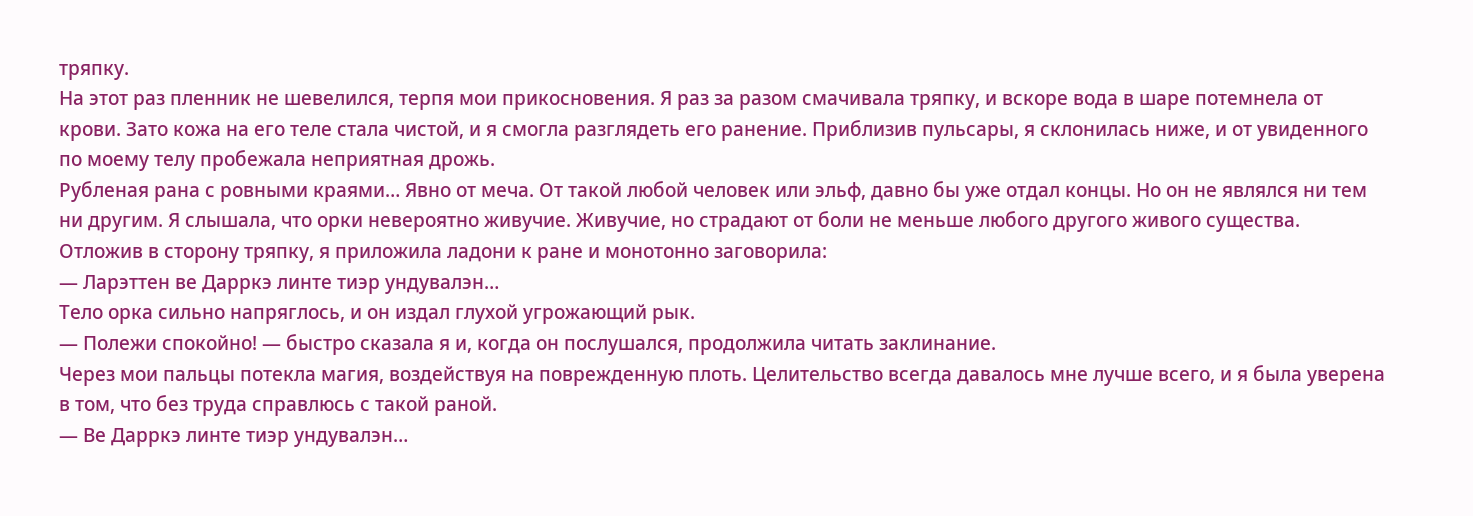тряпку.
На этот раз пленник не шевелился, терпя мои прикосновения. Я раз за разом смачивала тряпку, и вскоре вода в шаре потемнела от крови. Зато кожа на его теле стала чистой, и я смогла разглядеть его ранение. Приблизив пульсары, я склонилась ниже, и от увиденного по моему телу пробежала неприятная дрожь.
Рубленая рана с ровными краями… Явно от меча. От такой любой человек или эльф, давно бы уже отдал концы. Но он не являлся ни тем ни другим. Я слышала, что орки невероятно живучие. Живучие, но страдают от боли не меньше любого другого живого существа.
Отложив в сторону тряпку, я приложила ладони к ране и монотонно заговорила:
— Ларэттен ве Дарркэ линте тиэр ундувалэн…
Тело орка сильно напряглось, и он издал глухой угрожающий рык.
— Полежи спокойно! — быстро сказала я и, когда он послушался, продолжила читать заклинание.
Через мои пальцы потекла магия, воздействуя на поврежденную плоть. Целительство всегда давалось мне лучше всего, и я была уверена в том, что без труда справлюсь с такой раной.
— Ве Дарркэ линте тиэр ундувалэн…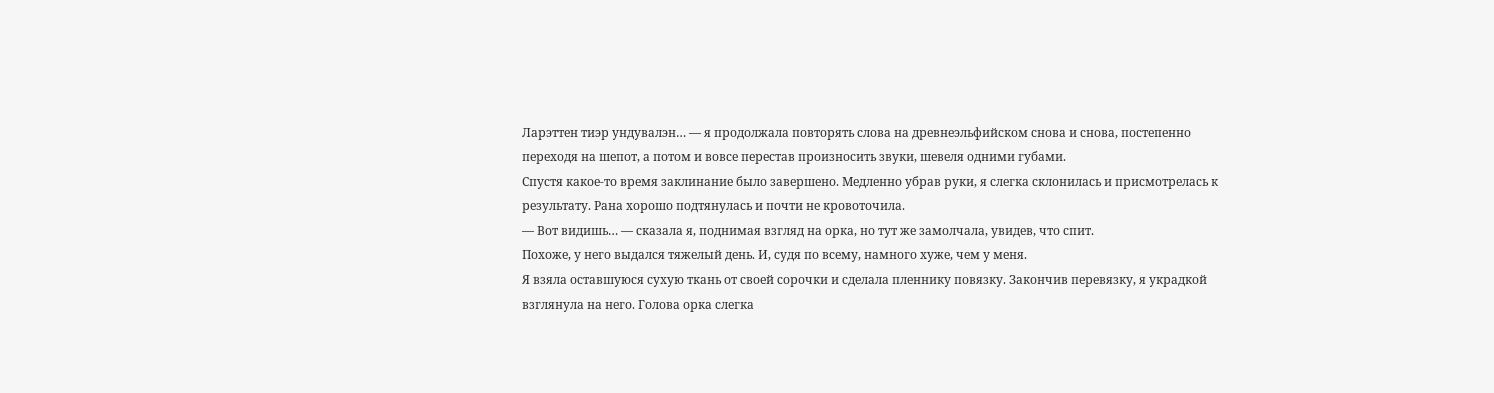Ларэттен тиэр ундувалэн… — я продолжала повторять слова на древнеэльфийском снова и снова, постепенно переходя на шепот, а потом и вовсе перестав произносить звуки, шевеля одними губами.
Спустя какое-то время заклинание было завершено. Медленно убрав руки, я слегка склонилась и присмотрелась к результату. Рана хорошо подтянулась и почти не кровоточила.
— Вот видишь… — сказала я, поднимая взгляд на орка, но тут же замолчала, увидев, что спит.
Похоже, у него выдался тяжелый день. И, судя по всему, намного хуже, чем у меня.
Я взяла оставшуюся сухую ткань от своей сорочки и сделала пленнику повязку. Закончив перевязку, я украдкой взглянула на него. Голова орка слегка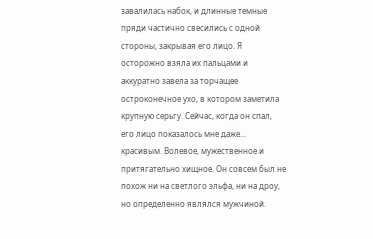завалилась набок, и длинные темные пряди частично свесились с одной стороны, закрывая его лицо. Я осторожно взяла их пальцами и аккуратно завела за торчащее остроконечное ухо, в котором заметила крупную серьгу. Сейчас, когда он спал, его лицо показалось мне даже… красивым. Волевое, мужественное и притягательно хищное. Он совсем был не похож ни на светлого эльфа, ни на дроу, но определенно являлся мужчиной.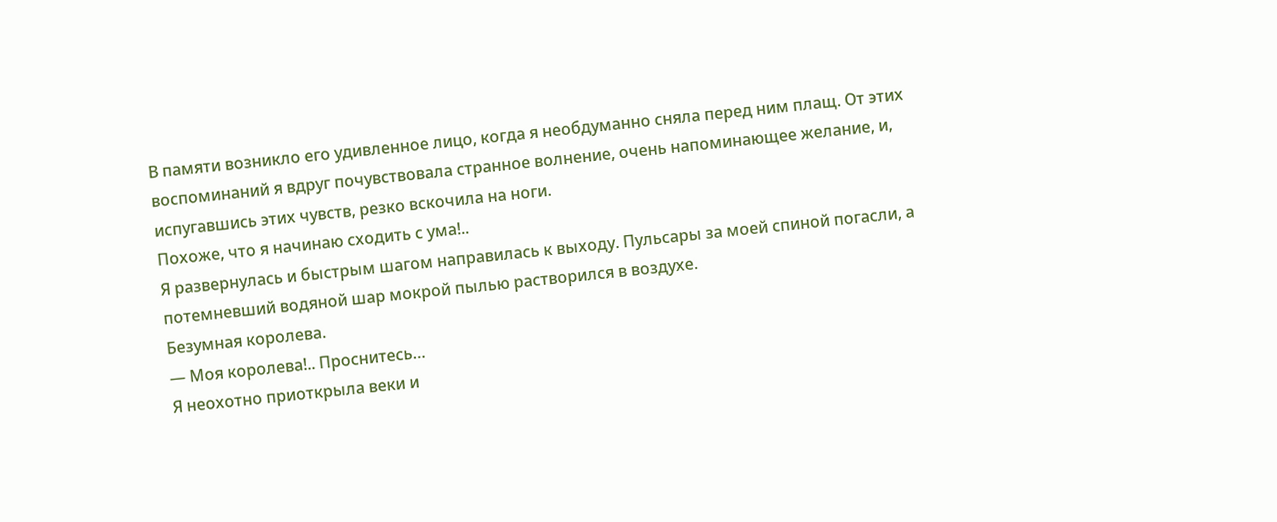В памяти возникло его удивленное лицо, когда я необдуманно сняла перед ним плащ. От этих воспоминаний я вдруг почувствовала странное волнение, очень напоминающее желание, и, испугавшись этих чувств, резко вскочила на ноги.
Похоже, что я начинаю сходить с ума!..
Я развернулась и быстрым шагом направилась к выходу. Пульсары за моей спиной погасли, а потемневший водяной шар мокрой пылью растворился в воздухе.
Безумная королева.
— Моя королева!.. Проснитесь…
Я неохотно приоткрыла веки и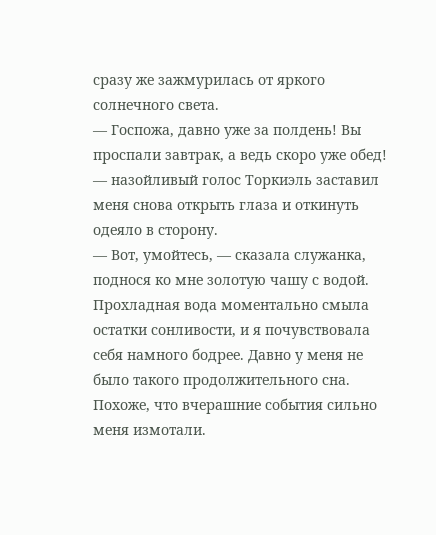сразу же зажмурилась от яркого солнечного света.
— Госпожа, давно уже за полдень! Вы проспали завтрак, а ведь скоро уже обед! — назойливый голос Торкиэль заставил меня снова открыть глаза и откинуть одеяло в сторону.
— Вот, умойтесь, — сказала служанка, поднося ко мне золотую чашу с водой.
Прохладная вода моментально смыла остатки сонливости, и я почувствовала себя намного бодрее. Давно у меня не было такого продолжительного сна. Похоже, что вчерашние события сильно меня измотали.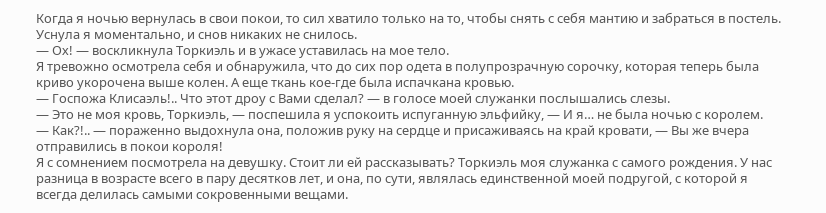Когда я ночью вернулась в свои покои, то сил хватило только на то, чтобы снять с себя мантию и забраться в постель. Уснула я моментально, и снов никаких не снилось.
— Ох! — воскликнула Торкиэль и в ужасе уставилась на мое тело.
Я тревожно осмотрела себя и обнаружила, что до сих пор одета в полупрозрачную сорочку, которая теперь была криво укорочена выше колен. А еще ткань кое-где была испачкана кровью.
— Госпожа Клисаэль!.. Что этот дроу с Вами сделал? — в голосе моей служанки послышались слезы.
— Это не моя кровь, Торкиэль, — поспешила я успокоить испуганную эльфийку, — И я… не была ночью с королем.
— Как?!.. — пораженно выдохнула она, положив руку на сердце и присаживаясь на край кровати, — Вы же вчера отправились в покои короля!
Я с сомнением посмотрела на девушку. Стоит ли ей рассказывать? Торкиэль моя служанка с самого рождения. У нас разница в возрасте всего в пару десятков лет, и она, по сути, являлась единственной моей подругой, с которой я всегда делилась самыми сокровенными вещами.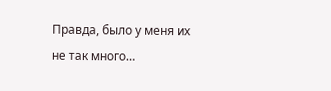Правда, было у меня их не так много…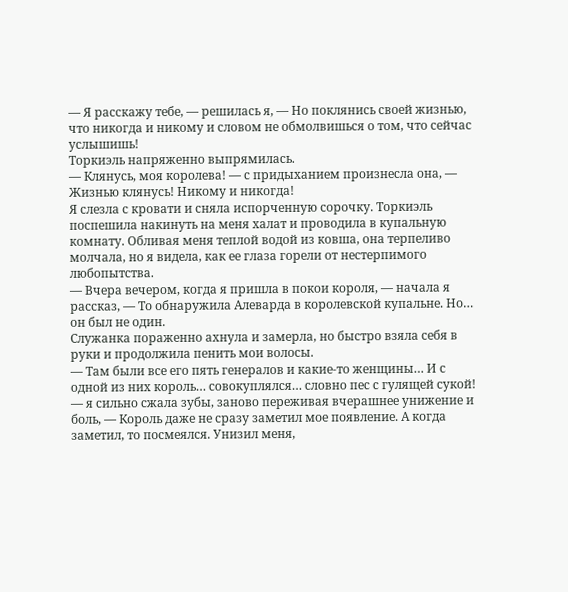— Я расскажу тебе, — решилась я, — Но поклянись своей жизнью, что никогда и никому и словом не обмолвишься о том, что сейчас услышишь!
Торкиэль напряженно выпрямилась.
— Клянусь, моя королева! — с придыханием произнесла она, — Жизнью клянусь! Никому и никогда!
Я слезла с кровати и сняла испорченную сорочку. Торкиэль поспешила накинуть на меня халат и проводила в купальную комнату. Обливая меня теплой водой из ковша, она терпеливо молчала, но я видела, как ее глаза горели от нестерпимого любопытства.
— Вчера вечером, когда я пришла в покои короля, — начала я рассказ, — То обнаружила Алеварда в королевской купальне. Но… он был не один.
Служанка пораженно ахнула и замерла, но быстро взяла себя в руки и продолжила пенить мои волосы.
— Там были все его пять генералов и какие-то женщины… И с одной из них король… совокуплялся… словно пес с гулящей сукой! — я сильно сжала зубы, заново переживая вчерашнее унижение и боль, — Король даже не сразу заметил мое появление. А когда заметил, то посмеялся. Унизил меня,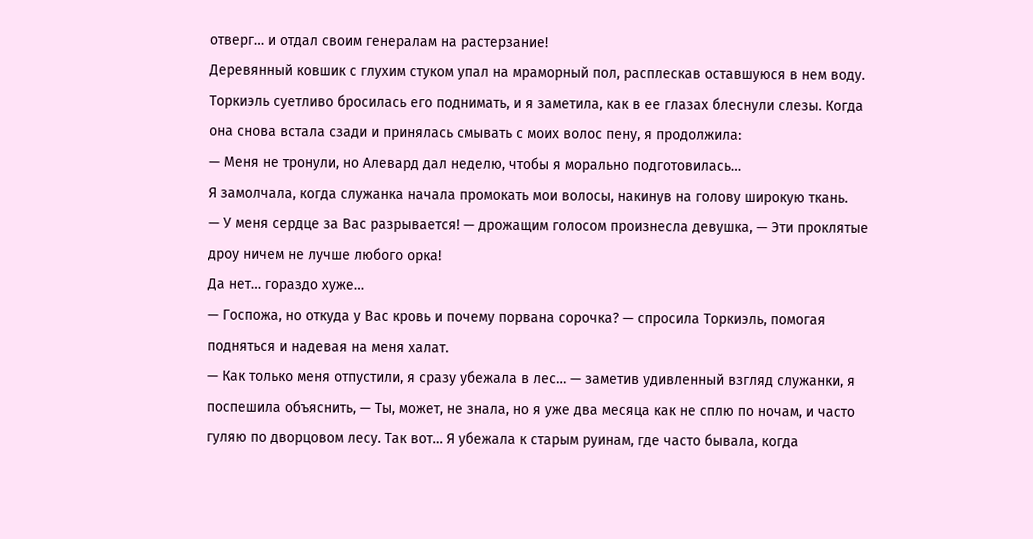отверг… и отдал своим генералам на растерзание!
Деревянный ковшик с глухим стуком упал на мраморный пол, расплескав оставшуюся в нем воду. Торкиэль суетливо бросилась его поднимать, и я заметила, как в ее глазах блеснули слезы. Когда она снова встала сзади и принялась смывать с моих волос пену, я продолжила:
— Меня не тронули, но Алевард дал неделю, чтобы я морально подготовилась…
Я замолчала, когда служанка начала промокать мои волосы, накинув на голову широкую ткань.
— У меня сердце за Вас разрывается! — дрожащим голосом произнесла девушка, — Эти проклятые дроу ничем не лучше любого орка!
Да нет… гораздо хуже…
— Госпожа, но откуда у Вас кровь и почему порвана сорочка? — спросила Торкиэль, помогая подняться и надевая на меня халат.
— Как только меня отпустили, я сразу убежала в лес… — заметив удивленный взгляд служанки, я поспешила объяснить, — Ты, может, не знала, но я уже два месяца как не сплю по ночам, и часто гуляю по дворцовом лесу. Так вот… Я убежала к старым руинам, где часто бывала, когда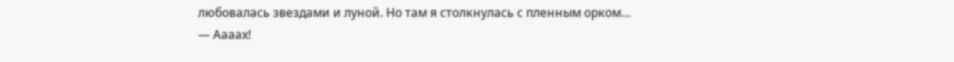любовалась звездами и луной. Но там я столкнулась с пленным орком…
— Аааах!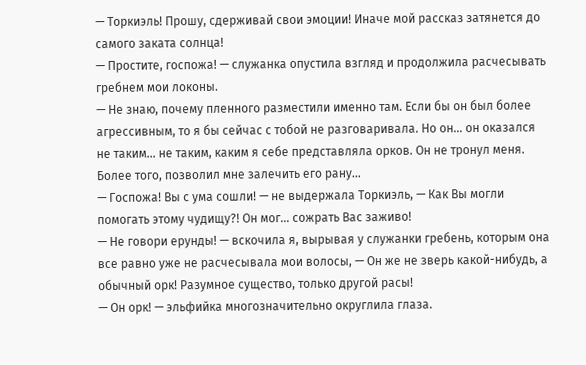— Торкиэль! Прошу, сдерживай свои эмоции! Иначе мой рассказ затянется до самого заката солнца!
— Простите, госпожа! — служанка опустила взгляд и продолжила расчесывать гребнем мои локоны.
— Не знаю, почему пленного разместили именно там. Если бы он был более агрессивным, то я бы сейчас с тобой не разговаривала. Но он… он оказался не таким… не таким, каким я себе представляла орков. Он не тронул меня. Более того, позволил мне залечить его рану…
— Госпожа! Вы с ума сошли! — не выдержала Торкиэль, — Как Вы могли помогать этому чудищу?! Он мог… сожрать Вас заживо!
— Не говори ерунды! — вскочила я, вырывая у служанки гребень, которым она все равно уже не расчесывала мои волосы, — Он же не зверь какой-нибудь, а обычный орк! Разумное существо, только другой расы!
— Он орк! — эльфийка многозначительно округлила глаза.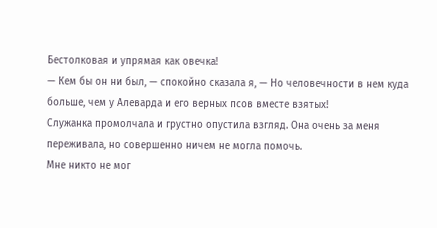Бестолковая и упрямая как овечка!
— Кем бы он ни был, — спокойно сказала я, — Но человечности в нем куда больше, чем у Алеварда и его верных псов вместе взятых!
Служанка промолчала и грустно опустила взгляд. Она очень за меня переживала, но совершенно ничем не могла помочь.
Мне никто не мог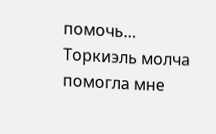помочь…
Торкиэль молча помогла мне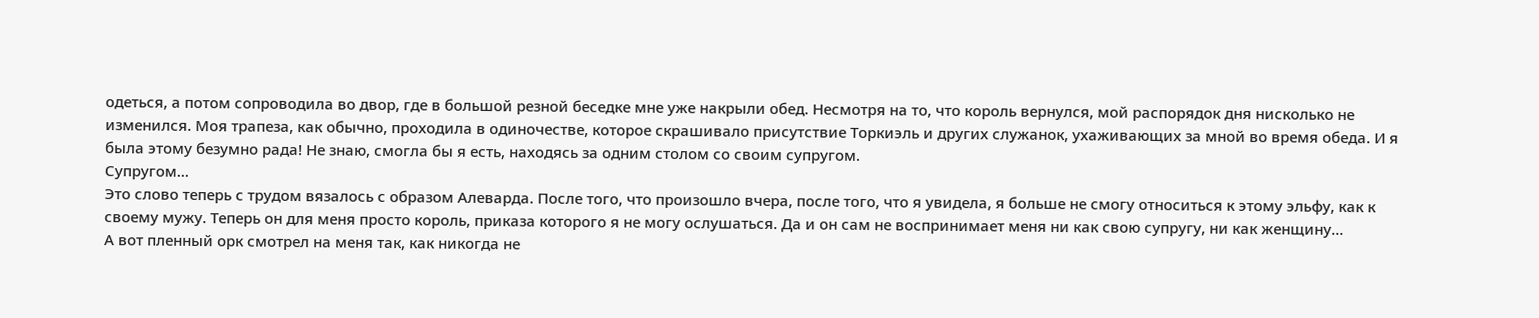одеться, а потом сопроводила во двор, где в большой резной беседке мне уже накрыли обед. Несмотря на то, что король вернулся, мой распорядок дня нисколько не изменился. Моя трапеза, как обычно, проходила в одиночестве, которое скрашивало присутствие Торкиэль и других служанок, ухаживающих за мной во время обеда. И я была этому безумно рада! Не знаю, смогла бы я есть, находясь за одним столом со своим супругом.
Супругом…
Это слово теперь с трудом вязалось с образом Алеварда. После того, что произошло вчера, после того, что я увидела, я больше не смогу относиться к этому эльфу, как к своему мужу. Теперь он для меня просто король, приказа которого я не могу ослушаться. Да и он сам не воспринимает меня ни как свою супругу, ни как женщину…
А вот пленный орк смотрел на меня так, как никогда не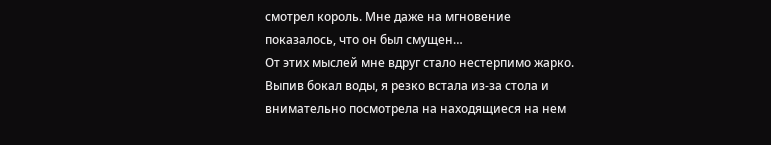смотрел король. Мне даже на мгновение показалось, что он был смущен…
От этих мыслей мне вдруг стало нестерпимо жарко. Выпив бокал воды, я резко встала из-за стола и внимательно посмотрела на находящиеся на нем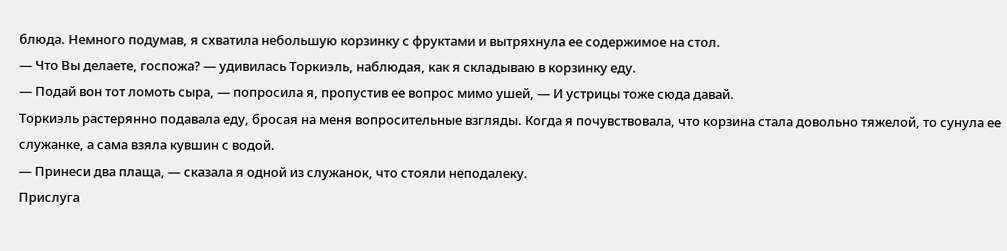блюда. Немного подумав, я схватила небольшую корзинку с фруктами и вытряхнула ее содержимое на стол.
— Что Вы делаете, госпожа? — удивилась Торкиэль, наблюдая, как я складываю в корзинку еду.
— Подай вон тот ломоть сыра, — попросила я, пропустив ее вопрос мимо ушей, — И устрицы тоже сюда давай.
Торкиэль растерянно подавала еду, бросая на меня вопросительные взгляды. Когда я почувствовала, что корзина стала довольно тяжелой, то сунула ее служанке, а сама взяла кувшин с водой.
— Принеси два плаща, — сказала я одной из служанок, что стояли неподалеку.
Прислуга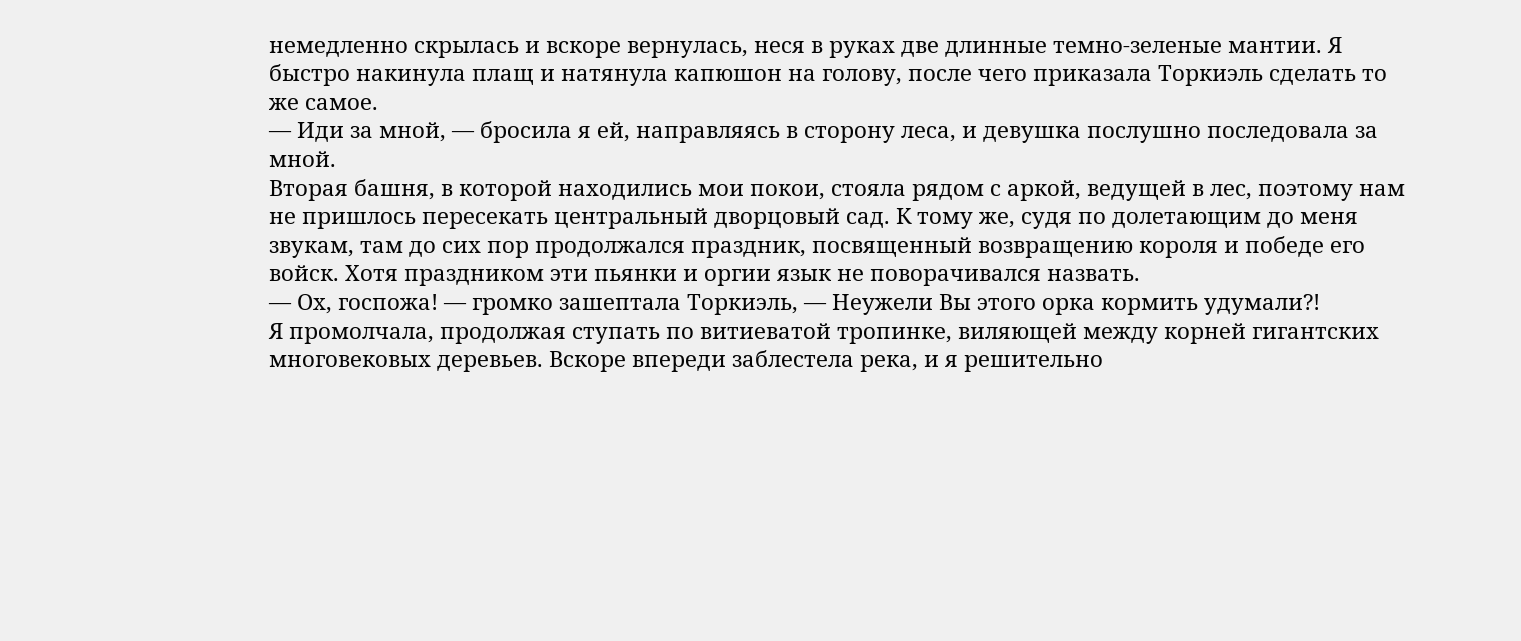немедленно скрылась и вскоре вернулась, неся в руках две длинные темно-зеленые мантии. Я быстро накинула плащ и натянула капюшон на голову, после чего приказала Торкиэль сделать то же самое.
— Иди за мной, — бросила я ей, направляясь в сторону леса, и девушка послушно последовала за мной.
Вторая башня, в которой находились мои покои, стояла рядом с аркой, ведущей в лес, поэтому нам не пришлось пересекать центральный дворцовый сад. К тому же, судя по долетающим до меня звукам, там до сих пор продолжался праздник, посвященный возвращению короля и победе его войск. Хотя праздником эти пьянки и оргии язык не поворачивался назвать.
— Ох, госпожа! — громко зашептала Торкиэль, — Неужели Вы этого орка кормить удумали?!
Я промолчала, продолжая ступать по витиеватой тропинке, виляющей между корней гигантских многовековых деревьев. Вскоре впереди заблестела река, и я решительно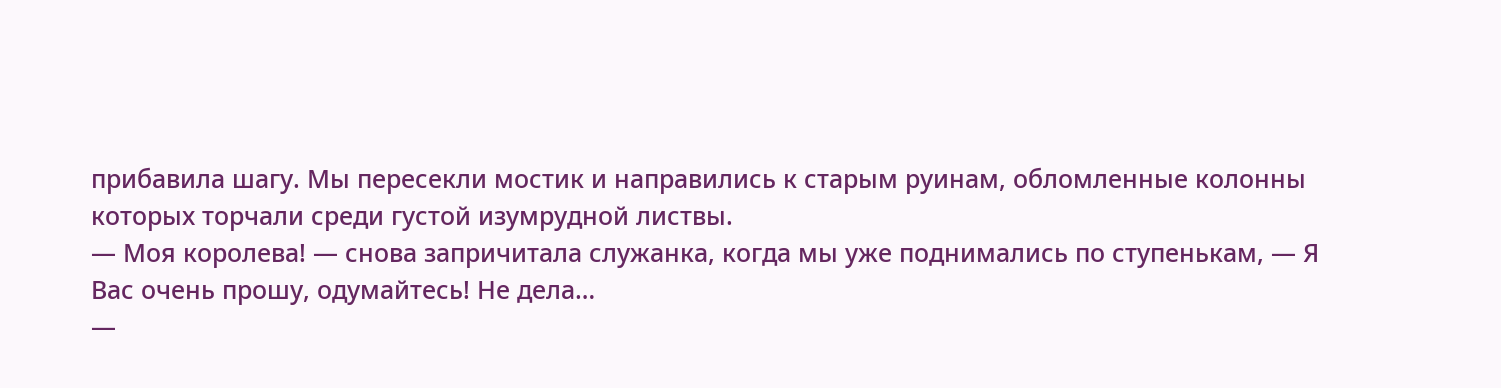прибавила шагу. Мы пересекли мостик и направились к старым руинам, обломленные колонны которых торчали среди густой изумрудной листвы.
— Моя королева! — снова запричитала служанка, когда мы уже поднимались по ступенькам, — Я Вас очень прошу, одумайтесь! Не дела…
—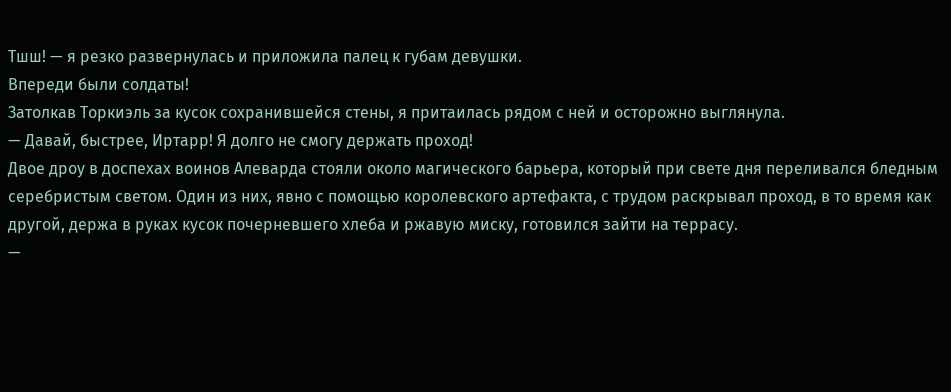Тшш! — я резко развернулась и приложила палец к губам девушки.
Впереди были солдаты!
Затолкав Торкиэль за кусок сохранившейся стены, я притаилась рядом с ней и осторожно выглянула.
— Давай, быстрее, Иртарр! Я долго не смогу держать проход!
Двое дроу в доспехах воинов Алеварда стояли около магического барьера, который при свете дня переливался бледным серебристым светом. Один из них, явно с помощью королевского артефакта, с трудом раскрывал проход, в то время как другой, держа в руках кусок почерневшего хлеба и ржавую миску, готовился зайти на террасу.
—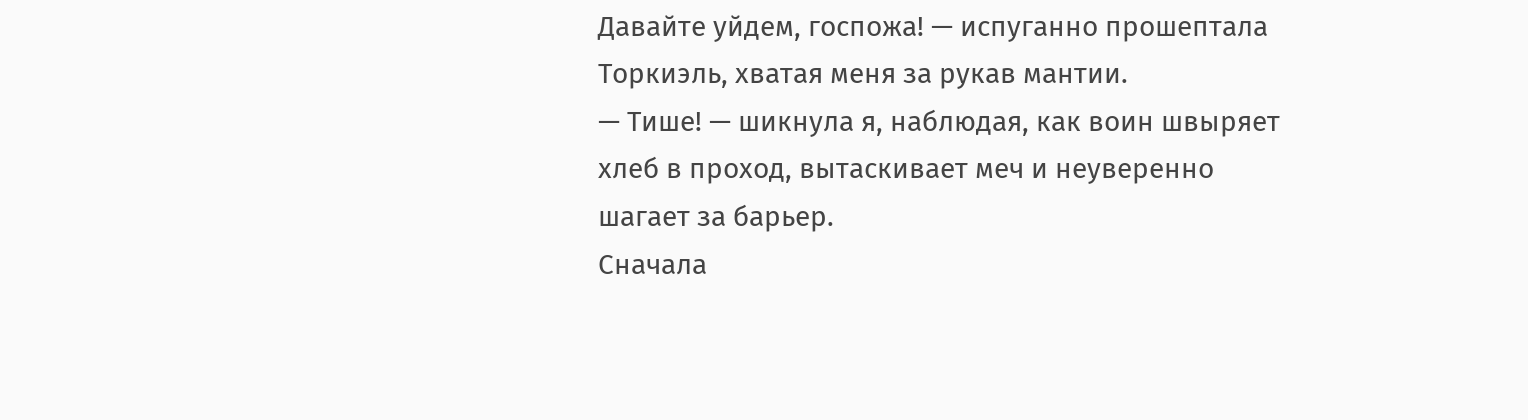Давайте уйдем, госпожа! — испуганно прошептала Торкиэль, хватая меня за рукав мантии.
— Тише! — шикнула я, наблюдая, как воин швыряет хлеб в проход, вытаскивает меч и неуверенно шагает за барьер.
Сначала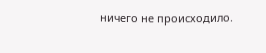ничего не происходило.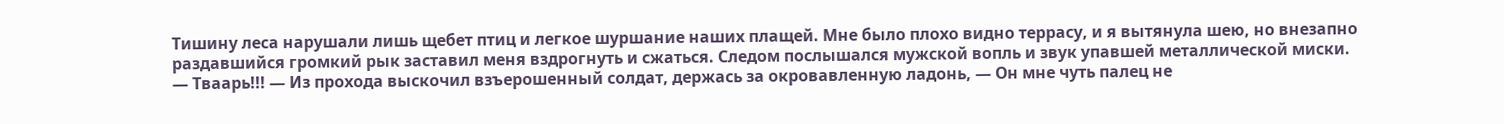Тишину леса нарушали лишь щебет птиц и легкое шуршание наших плащей. Мне было плохо видно террасу, и я вытянула шею, но внезапно раздавшийся громкий рык заставил меня вздрогнуть и сжаться. Следом послышался мужской вопль и звук упавшей металлической миски.
— Тваарь!!! — Из прохода выскочил взъерошенный солдат, держась за окровавленную ладонь, — Он мне чуть палец не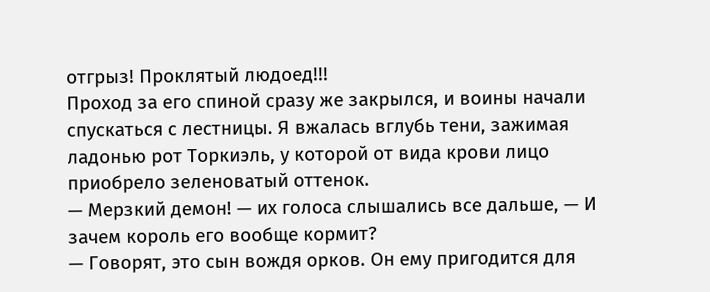отгрыз! Проклятый людоед!!!
Проход за его спиной сразу же закрылся, и воины начали спускаться с лестницы. Я вжалась вглубь тени, зажимая ладонью рот Торкиэль, у которой от вида крови лицо приобрело зеленоватый оттенок.
— Мерзкий демон! — их голоса слышались все дальше, — И зачем король его вообще кормит?
— Говорят, это сын вождя орков. Он ему пригодится для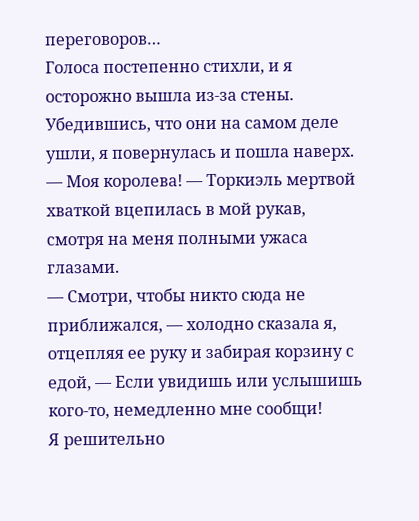переговоров…
Голоса постепенно стихли, и я осторожно вышла из-за стены. Убедившись, что они на самом деле ушли, я повернулась и пошла наверх.
— Моя королева! — Торкиэль мертвой хваткой вцепилась в мой рукав, смотря на меня полными ужаса глазами.
— Смотри, чтобы никто сюда не приближался, — холодно сказала я, отцепляя ее руку и забирая корзину с едой, — Если увидишь или услышишь кого-то, немедленно мне сообщи!
Я решительно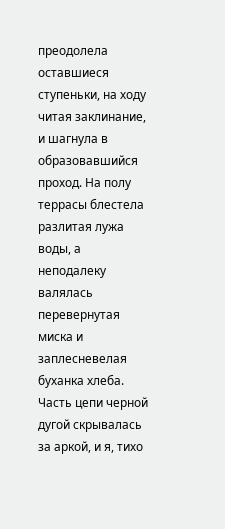преодолела оставшиеся ступеньки, на ходу читая заклинание, и шагнула в образовавшийся проход. На полу террасы блестела разлитая лужа воды, а неподалеку валялась перевернутая миска и заплесневелая буханка хлеба. Часть цепи черной дугой скрывалась за аркой, и я, тихо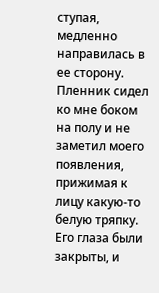ступая, медленно направилась в ее сторону.
Пленник сидел ко мне боком на полу и не заметил моего появления, прижимая к лицу какую-то белую тряпку. Его глаза были закрыты, и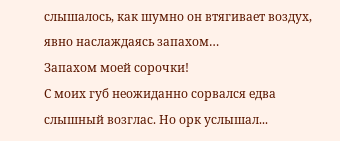слышалось, как шумно он втягивает воздух, явно наслаждаясь запахом…
Запахом моей сорочки!
С моих губ неожиданно сорвался едва слышный возглас. Но орк услышал...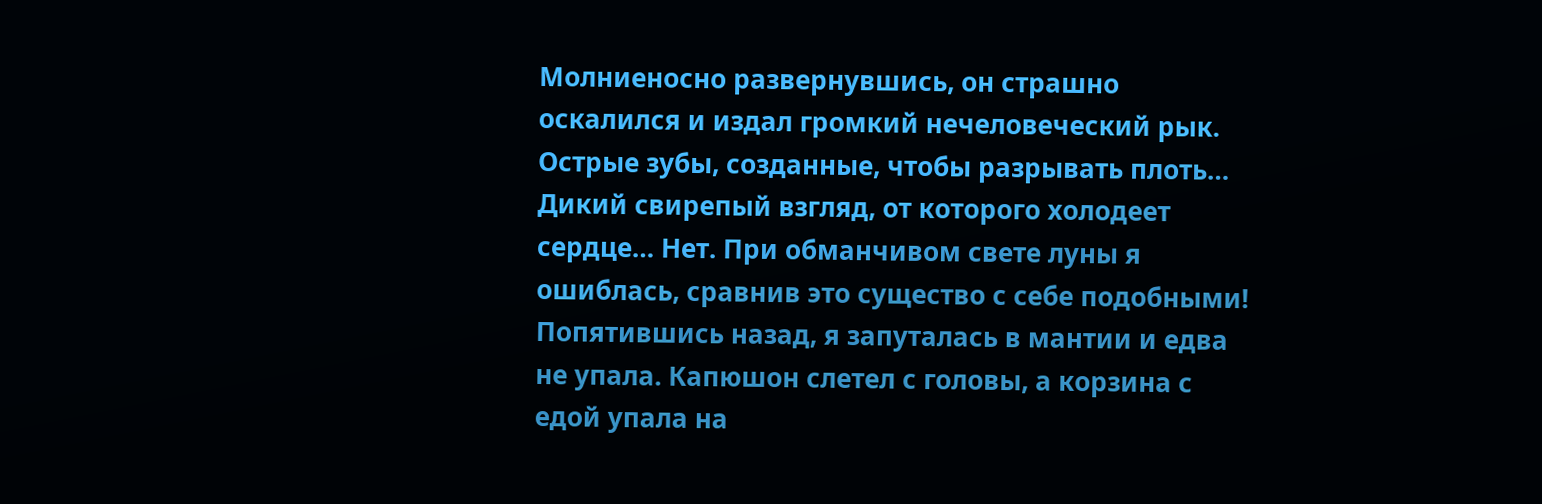Молниеносно развернувшись, он страшно оскалился и издал громкий нечеловеческий рык.
Острые зубы, созданные, чтобы разрывать плоть… Дикий свирепый взгляд, от которого холодеет сердце… Нет. При обманчивом свете луны я ошиблась, сравнив это существо с себе подобными!
Попятившись назад, я запуталась в мантии и едва не упала. Капюшон слетел с головы, а корзина с едой упала на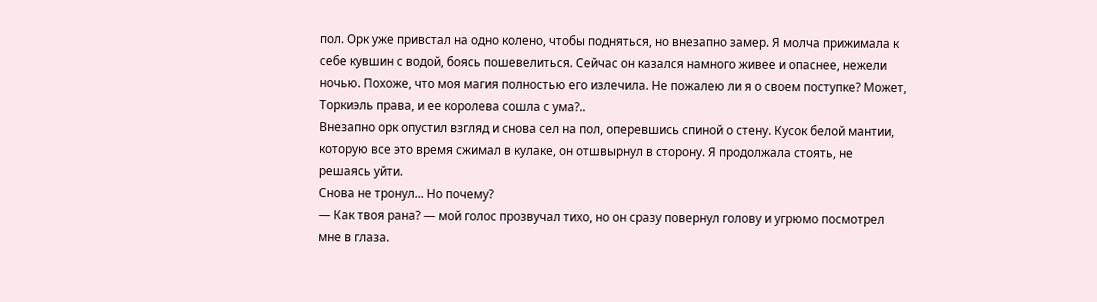пол. Орк уже привстал на одно колено, чтобы подняться, но внезапно замер. Я молча прижимала к себе кувшин с водой, боясь пошевелиться. Сейчас он казался намного живее и опаснее, нежели ночью. Похоже, что моя магия полностью его излечила. Не пожалею ли я о своем поступке? Может, Торкиэль права, и ее королева сошла с ума?..
Внезапно орк опустил взгляд и снова сел на пол, оперевшись спиной о стену. Кусок белой мантии, которую все это время сжимал в кулаке, он отшвырнул в сторону. Я продолжала стоять, не решаясь уйти.
Снова не тронул... Но почему?
— Как твоя рана? — мой голос прозвучал тихо, но он сразу повернул голову и угрюмо посмотрел мне в глаза.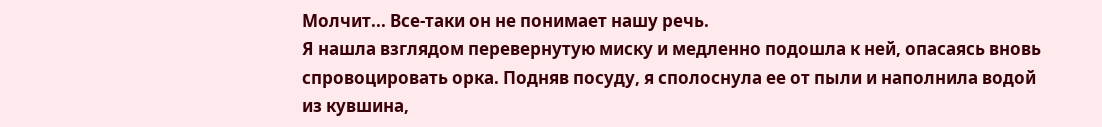Молчит... Все-таки он не понимает нашу речь.
Я нашла взглядом перевернутую миску и медленно подошла к ней, опасаясь вновь спровоцировать орка. Подняв посуду, я сполоснула ее от пыли и наполнила водой из кувшина,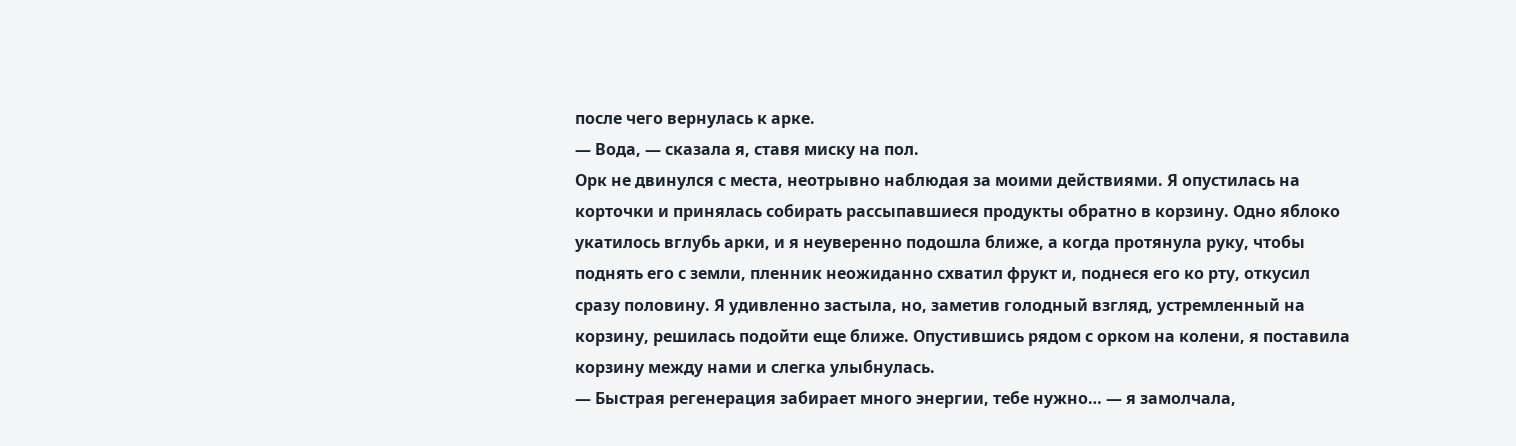после чего вернулась к арке.
— Вода, — сказала я, ставя миску на пол.
Орк не двинулся с места, неотрывно наблюдая за моими действиями. Я опустилась на корточки и принялась собирать рассыпавшиеся продукты обратно в корзину. Одно яблоко укатилось вглубь арки, и я неуверенно подошла ближе, а когда протянула руку, чтобы поднять его с земли, пленник неожиданно схватил фрукт и, поднеся его ко рту, откусил сразу половину. Я удивленно застыла, но, заметив голодный взгляд, устремленный на корзину, решилась подойти еще ближе. Опустившись рядом с орком на колени, я поставила корзину между нами и слегка улыбнулась.
— Быстрая регенерация забирает много энергии, тебе нужно… — я замолчала,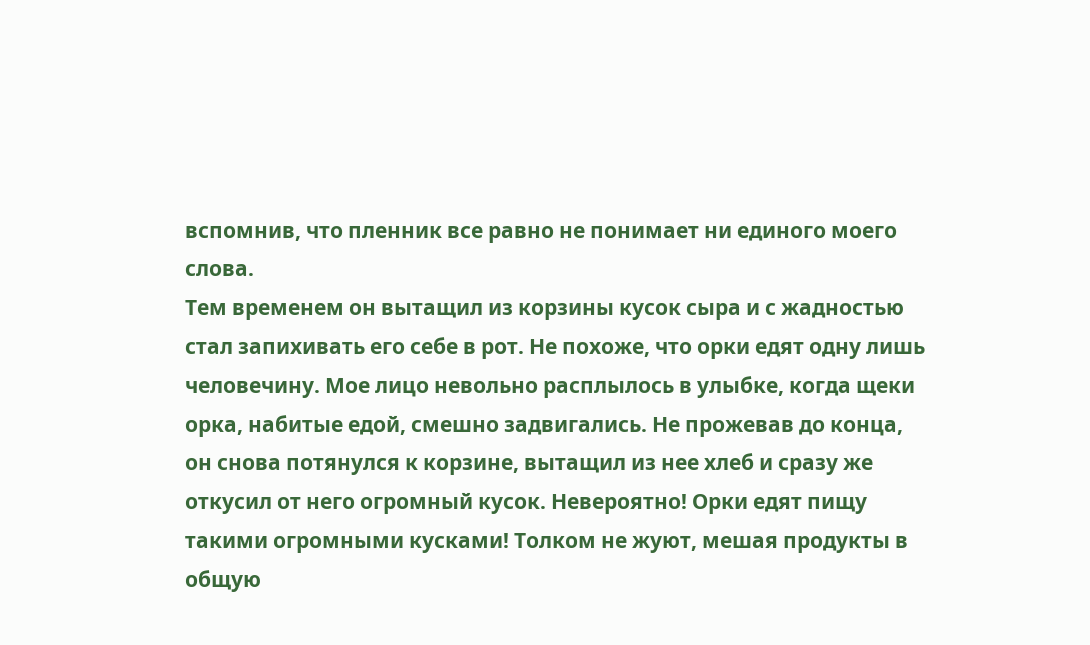вспомнив, что пленник все равно не понимает ни единого моего слова.
Тем временем он вытащил из корзины кусок сыра и с жадностью стал запихивать его себе в рот. Не похоже, что орки едят одну лишь человечину. Мое лицо невольно расплылось в улыбке, когда щеки орка, набитые едой, смешно задвигались. Не прожевав до конца, он снова потянулся к корзине, вытащил из нее хлеб и сразу же откусил от него огромный кусок. Невероятно! Орки едят пищу такими огромными кусками! Толком не жуют, мешая продукты в общую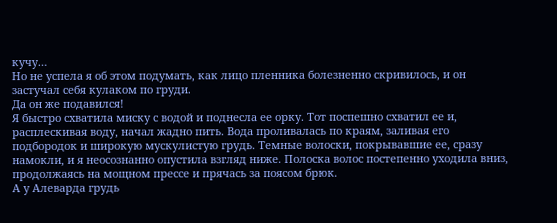кучу…
Но не успела я об этом подумать, как лицо пленника болезненно скривилось, и он застучал себя кулаком по груди.
Да он же подавился!
Я быстро схватила миску с водой и поднесла ее орку. Тот поспешно схватил ее и, расплескивая воду, начал жадно пить. Вода проливалась по краям, заливая его подбородок и широкую мускулистую грудь. Темные волоски, покрывавшие ее, сразу намокли, и я неосознанно опустила взгляд ниже. Полоска волос постепенно уходила вниз, продолжаясь на мощном прессе и прячась за поясом брюк.
А у Алеварда грудь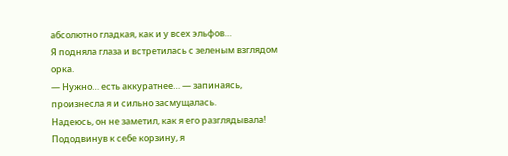абсолютно гладкая, как и у всех эльфов…
Я подняла глаза и встретилась с зеленым взглядом орка.
— Нужно… есть аккуратнее… — запинаясь, произнесла я и сильно засмущалась.
Надеюсь, он не заметил, как я его разглядывала!
Пододвинув к себе корзину, я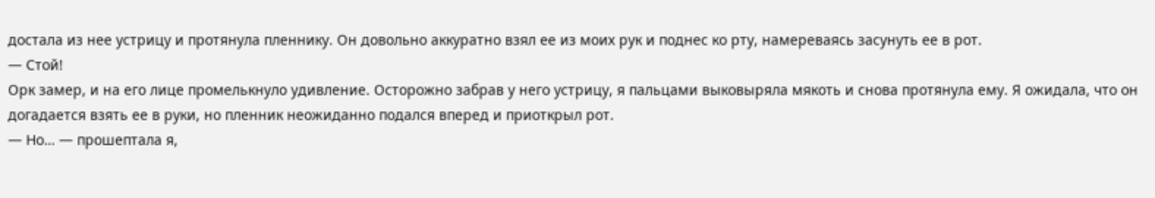достала из нее устрицу и протянула пленнику. Он довольно аккуратно взял ее из моих рук и поднес ко рту, намереваясь засунуть ее в рот.
— Стой!
Орк замер, и на его лице промелькнуло удивление. Осторожно забрав у него устрицу, я пальцами выковыряла мякоть и снова протянула ему. Я ожидала, что он догадается взять ее в руки, но пленник неожиданно подался вперед и приоткрыл рот.
— Но… — прошептала я,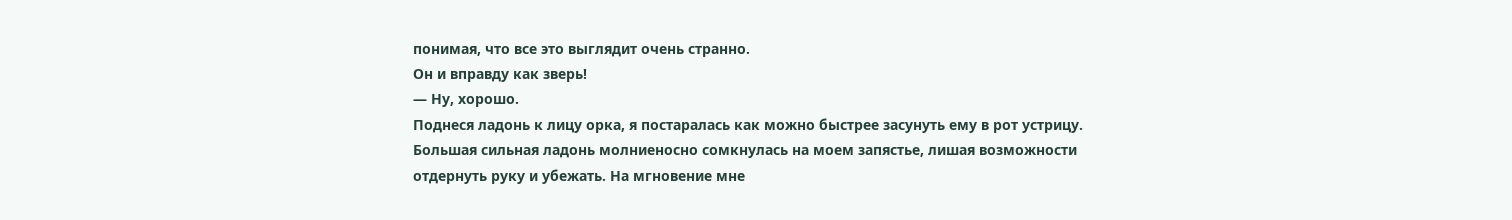понимая, что все это выглядит очень странно.
Он и вправду как зверь!
— Ну, хорошо.
Поднеся ладонь к лицу орка, я постаралась как можно быстрее засунуть ему в рот устрицу. Большая сильная ладонь молниеносно сомкнулась на моем запястье, лишая возможности отдернуть руку и убежать. На мгновение мне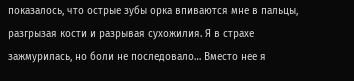показалось, что острые зубы орка впиваются мне в пальцы, разгрызая кости и разрывая сухожилия. Я в страхе зажмурилась, но боли не последовало… Вместо нее я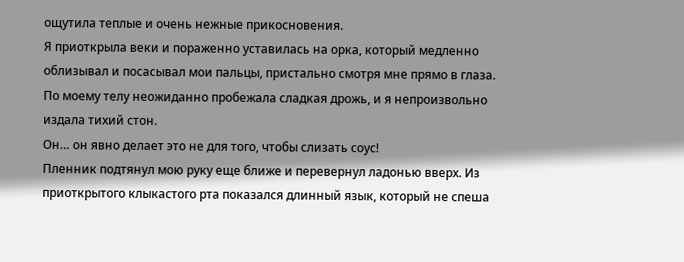ощутила теплые и очень нежные прикосновения.
Я приоткрыла веки и пораженно уставилась на орка, который медленно облизывал и посасывал мои пальцы, пристально смотря мне прямо в глаза. По моему телу неожиданно пробежала сладкая дрожь, и я непроизвольно издала тихий стон.
Он… он явно делает это не для того, чтобы слизать соус!
Пленник подтянул мою руку еще ближе и перевернул ладонью вверх. Из приоткрытого клыкастого рта показался длинный язык, который не спеша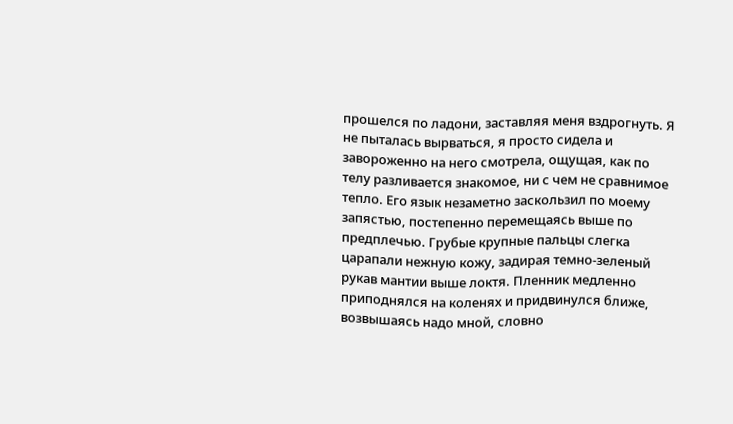прошелся по ладони, заставляя меня вздрогнуть. Я не пыталась вырваться, я просто сидела и завороженно на него смотрела, ощущая, как по телу разливается знакомое, ни с чем не сравнимое тепло. Его язык незаметно заскользил по моему запястью, постепенно перемещаясь выше по предплечью. Грубые крупные пальцы слегка царапали нежную кожу, задирая темно-зеленый рукав мантии выше локтя. Пленник медленно приподнялся на коленях и придвинулся ближе, возвышаясь надо мной, словно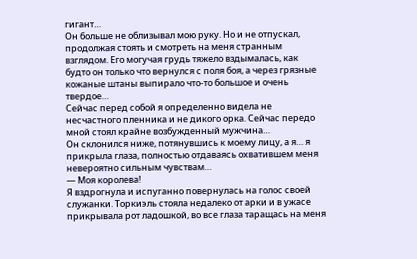гигант…
Он больше не облизывал мою руку. Но и не отпускал, продолжая стоять и смотреть на меня странным взглядом. Его могучая грудь тяжело вздымалась, как будто он только что вернулся с поля боя, а через грязные кожаные штаны выпирало что-то большое и очень твердое…
Сейчас перед собой я определенно видела не несчастного пленника и не дикого орка. Сейчас передо мной стоял крайне возбужденный мужчина…
Он склонился ниже, потянувшись к моему лицу, а я… я прикрыла глаза, полностью отдаваясь охватившем меня невероятно сильным чувствам…
— Моя королева!
Я вздрогнула и испуганно повернулась на голос своей служанки. Торкиэль стояла недалеко от арки и в ужасе прикрывала рот ладошкой, во все глаза таращась на меня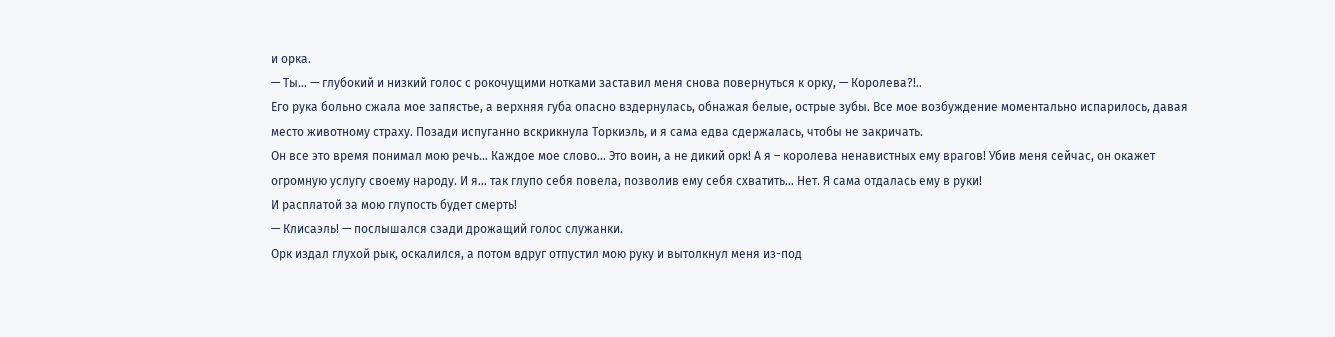и орка.
— Ты… — глубокий и низкий голос с рокочущими нотками заставил меня снова повернуться к орку, — Королева?!..
Его рука больно сжала мое запястье, а верхняя губа опасно вздернулась, обнажая белые, острые зубы. Все мое возбуждение моментально испарилось, давая место животному страху. Позади испуганно вскрикнула Торкиэль, и я сама едва сдержалась, чтобы не закричать.
Он все это время понимал мою речь… Каждое мое слово… Это воин, а не дикий орк! А я – королева ненавистных ему врагов! Убив меня сейчас, он окажет огромную услугу своему народу. И я… так глупо себя повела, позволив ему себя схватить… Нет. Я сама отдалась ему в руки!
И расплатой за мою глупость будет смерть!
— Клисаэль! — послышался сзади дрожащий голос служанки.
Орк издал глухой рык, оскалился, а потом вдруг отпустил мою руку и вытолкнул меня из-под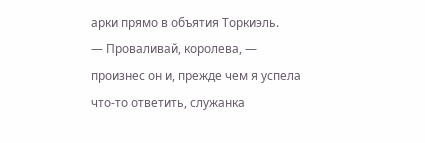арки прямо в объятия Торкиэль.
— Проваливай, королева, — произнес он и, прежде чем я успела что-то ответить, служанка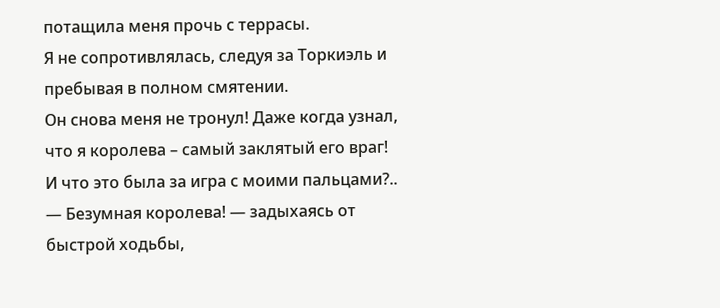потащила меня прочь с террасы.
Я не сопротивлялась, следуя за Торкиэль и пребывая в полном смятении.
Он снова меня не тронул! Даже когда узнал, что я королева – самый заклятый его враг!
И что это была за игра с моими пальцами?..
— Безумная королева! — задыхаясь от быстрой ходьбы,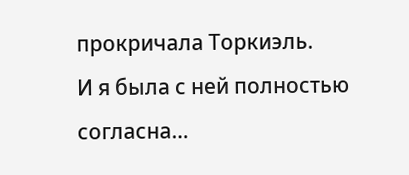прокричала Торкиэль.
И я была с ней полностью согласна…